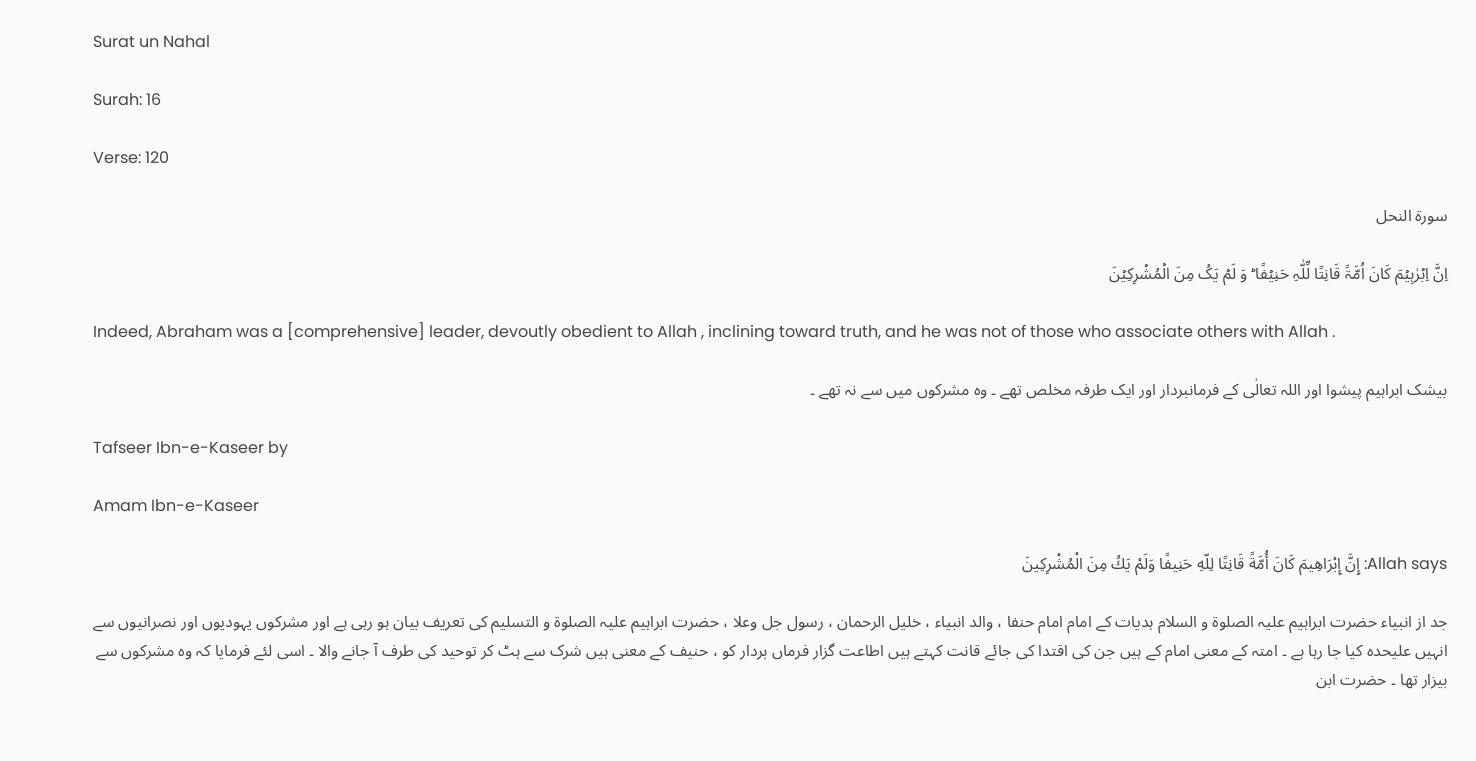Surat un Nahal

Surah: 16

Verse: 120

سورة النحل

اِنَّ اِبۡرٰہِیۡمَ کَانَ اُمَّۃً قَانِتًا لِّلّٰہِ حَنِیۡفًا ؕ وَ لَمۡ یَکُ مِنَ الۡمُشۡرِکِیۡنَ

Indeed, Abraham was a [comprehensive] leader, devoutly obedient to Allah , inclining toward truth, and he was not of those who associate others with Allah .

بیشک ابراہیم پیشوا اور اللہ تعالٰی کے فرمانبردار اور ایک طرفہ مخلص تھے ۔ وہ مشرکوں میں سے نہ تھے ۔

Tafseer Ibn-e-Kaseer by

Amam Ibn-e-Kaseer

Allah says: إِنَّ إِبْرَاهِيمَ كَانَ أُمَّةً قَانِتًا لِلّهِ حَنِيفًا وَلَمْ يَكُ مِنَ الْمُشْرِكِينَ

جد از انبیاء حضرت ابراہیم علیہ الصلوۃ و السلام ہدیات کے امام امام حنفا ، والد انبیاء ، خلیل الرحمان ، رسول جل وعلا ، حضرت ابراہیم علیہ الصلوۃ و التسلیم کی تعریف بیان ہو رہی ہے اور مشرکوں یہودیوں اور نصرانیوں سے انہیں علیحدہ کیا جا رہا ہے ۔ امتہ کے معنی امام کے ہیں جن کی اقتدا کی جائے قانت کہتے ہیں اطاعت گزار فرماں بردار کو ، حنیف کے معنی ہیں شرک سے ہٹ کر توحید کی طرف آ جانے والا ۔ اسی لئے فرمایا کہ وہ مشرکوں سے بیزار تھا ۔ حضرت ابن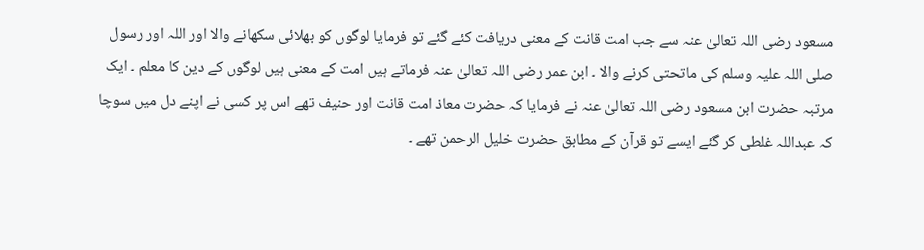مسعود رضی اللہ تعالیٰ عنہ سے جب امت قانت کے معنی دریافت کئے گئے تو فرمایا لوگوں کو بھلائی سکھانے والا اور اللہ اور رسول صلی اللہ علیہ وسلم کی ماتحتی کرنے والا ۔ ابن عمر رضی اللہ تعالیٰ عنہ فرماتے ہیں امت کے معنی ہیں لوگوں کے دین کا معلم ۔ ایک مرتبہ حضرت ابن مسعود رضی اللہ تعالیٰ عنہ نے فرمایا کہ حضرت معاذ امت قانت اور حنیف تھے اس پر کسی نے اپنے دل میں سوچا کہ عبداللہ غلطی کر گئے ایسے تو قرآن کے مطابق حضرت خلیل الرحمن تھے ۔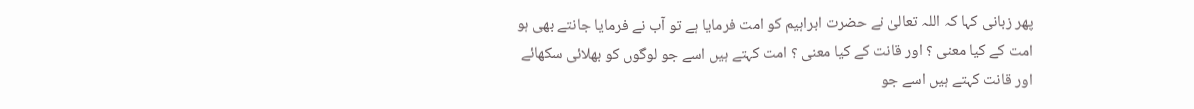پھر زبانی کہا کہ اللہ تعالیٰ نے حضرت ابراہیم کو امت فرمایا ہے تو آب نے فرمایا جانتے بھی ہو امت کے کیا معنی ؟ اور قانت کے کیا معنی ؟ امت کہتے ہیں اسے جو لوگوں کو بھلائی سکھائے اور قانت کہتے ہیں اسے جو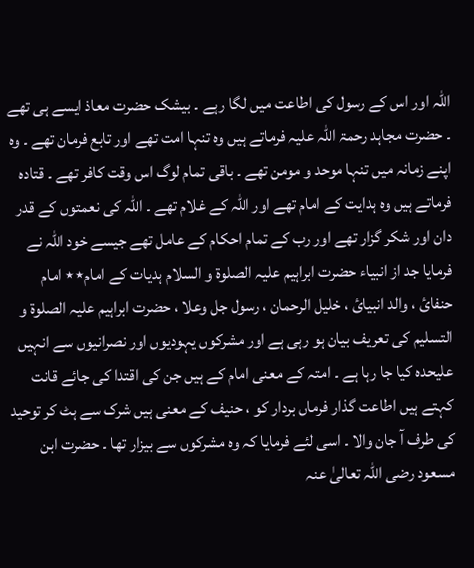اللہ اور اس کے رسول کی اطاعت میں لگا رہے ۔ بیشک حضرت معاذ ایسے ہی تھے ۔ حضرت مجاہد رحمۃ اللہ علیہ فرماتے ہیں وہ تنہا امت تھے اور تابع فرمان تھے ۔ وہ اپنے زمانہ میں تنہا موحد و مومن تھے ۔ باقی تمام لوگ اس وقت کافر تھے ۔ قتادہ فرماتے ہیں وہ ہدایت کے امام تھے اور اللہ کے غلام تھے ۔ اللہ کی نعمتوں کے قدر دان اور شکر گزار تھے اور رب کے تمام احکام کے عامل تھے جیسے خود اللہ نے فرمایا جد از انبیاء حضرت ابراہیم علیہ الصلوۃ و السلام ہدیات کے امام٭٭ امام حنفائ ، والد انبیائ ، خلیل الرحمان ، رسول جل وعلا ، حضرت ابراہیم علیہ الصلوۃ و التسلیم کی تعریف بیان ہو رہی ہے اور مشرکوں یہودیوں اور نصرانیوں سے انہیں علیحدہ کیا جا رہا ہے ۔ امتہ کے معنی امام کے ہیں جن کی اقتدا کی جائے قانت کہتے ہیں اطاعت گذار فرماں بردار کو ، حنیف کے معنی ہیں شرک سے ہٹ کر توحید کی طرف آ جان والا ۔ اسی لئے فرمایا کہ وہ مشرکوں سے بیزار تھا ۔ حضرت ابن مسعود رضی اللہ تعالیٰ عنہ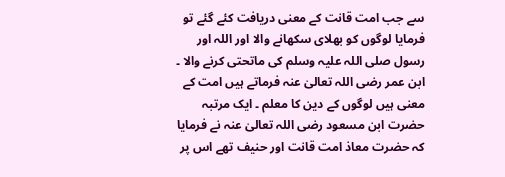سے جب امت قانت کے معنی دریافت کئے گئے تو فرمایا لوگوں کو بھلای سکھانے والا اور اللہ اور رسول صلی اللہ علیہ وسلم کی ماتحتی کرنے والا ۔ ابن عمر رضی اللہ تعالیٰ عنہ فرماتے ہیں امت کے معنی ہیں لوگوں کے دین کا معلم ۔ ایک مرتبہ حضرت ابن مسعود رضی اللہ تعالیٰ عنہ نے فرمایا کہ حضرت معاذ امت قانت اور حنیف تھے اس پر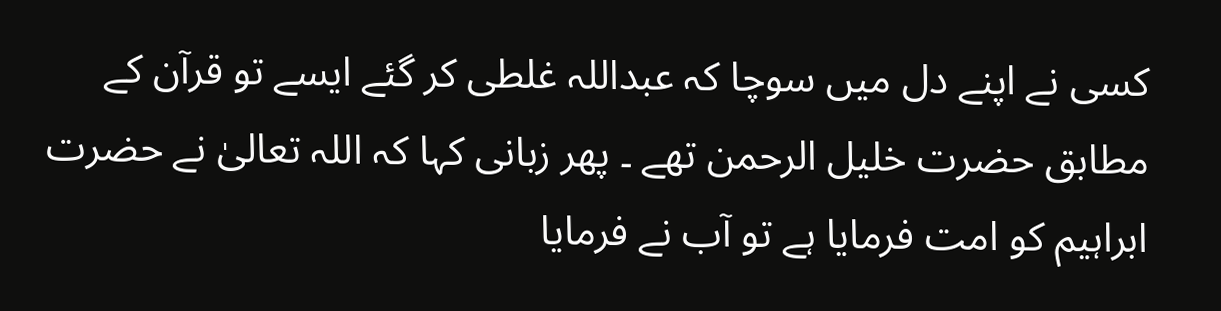کسی نے اپنے دل میں سوچا کہ عبداللہ غلطی کر گئے ایسے تو قرآن کے مطابق حضرت خلیل الرحمن تھے ۔ پھر زبانی کہا کہ اللہ تعالیٰ نے حضرت ابراہیم کو امت فرمایا ہے تو آب نے فرمایا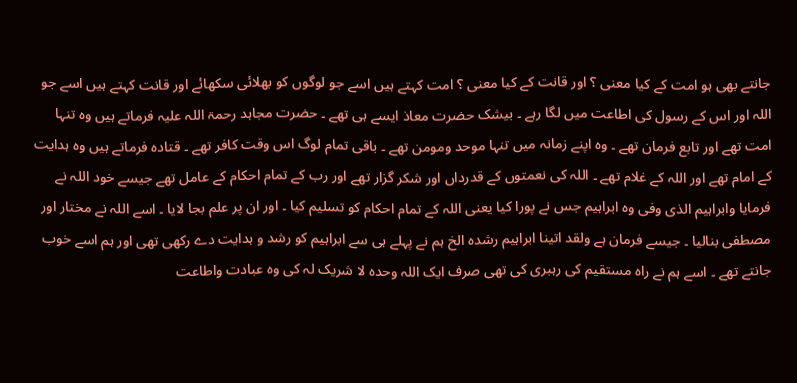جانتے بھی ہو امت کے کیا معنی ؟ اور قانت کے کیا معنی ؟ امت کہتے ہیں اسے جو لوگوں کو بھلائی سکھائے اور قانت کہتے ہیں اسے جو اللہ اور اس کے رسول کی اطاعت میں لگا رہے ۔ بیشک حضرت معاذ ایسے ہی تھے ۔ حضرت مجاہد رحمۃ اللہ علیہ فرماتے ہیں وہ تنہا امت تھے اور تابع فرمان تھے ۔ وہ اپنے زمانہ میں تنہا موحد ومومن تھے ۔ باقی تمام لوگ اس وقت کافر تھے ۔ قتادہ فرماتے ہیں وہ ہدایت کے امام تھے اور اللہ کے غلام تھے ۔ اللہ کی نعمتوں کے قدرداں اور شکر گزار تھے اور رب کے تمام احکام کے عامل تھے جیسے خود اللہ نے فرمایا وابراہیم الذی وفی وہ ابراہیم جس نے پورا کیا یعنی اللہ کے تمام احکام کو تسلیم کیا ۔ اور ان پر علم بجا لایا ۔ اسے اللہ نے مختار اور مصطفی بنالیا ۔ جیسے فرمان ہے ولقد اتینا ابراہیم رشدہ الخ ہم نے پہلے ہی سے ابراہیم کو رشد و ہدایت دے رکھی تھی اور ہم اسے خوب جانتے تھے ۔ اسے ہم نے راہ مستقیم کی رہبری کی تھی صرف ایک اللہ وحدہ لا شریک لہ کی وہ عبادت واطاعت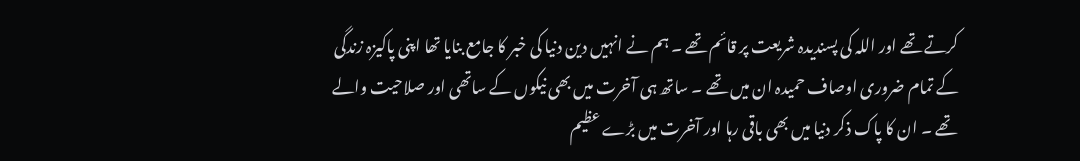کرتے تھے اور اللہ کی پسندیدہ شریعت پر قائم تھے ۔ ہم نے انہیں دین دنیا کی خبر کا جامع بنایا تھا اپنی پاکیزہ زندگی کے تمام ضروری اوصاف حمیدہ ان میں تھے ۔ ساتھ ہی آخرت میں بھی نیکوں کے ساتھی اور صلاحیت والے تھے ۔ ان کا پاک ذکر دنیا میں بھی باقی رہا اور آخرت میں بڑے عظیم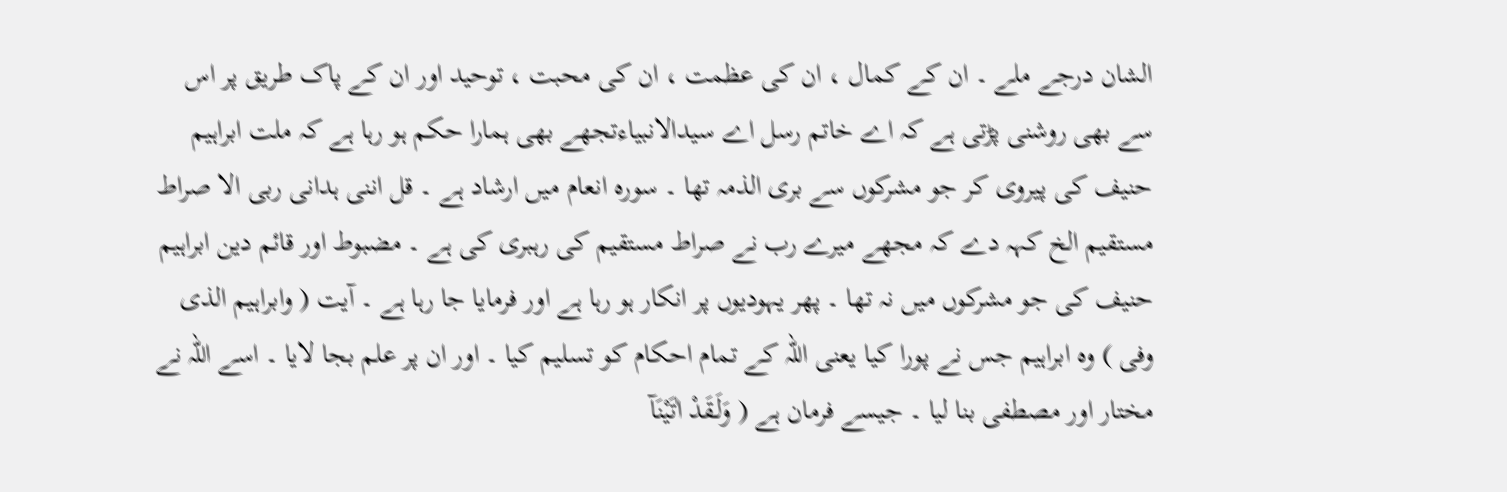الشان درجے ملے ۔ ان کے کمال ، ان کی عظمت ، ان کی محبت ، توحید اور ان کے پاک طریق پر اس سے بھی روشنی پڑتی ہے کہ اے خاتم رسل اے سیدالانبیاءتجھے بھی ہمارا حکم ہو رہا ہے کہ ملت ابراہیم حنیف کی پیروی کر جو مشرکوں سے بری الذمہ تھا ۔ سورہ انعام میں ارشاد ہے ۔ قل اننی ہدانی ربی الا صراط مستقیم الخ کہہ دے کہ مجھے میرے رب نے صراط مستقیم کی رہبری کی ہے ۔ مضبوط اور قائم دین ابراہیم حنیف کی جو مشرکوں میں نہ تھا ۔ پھر یہودیوں پر انکار ہو رہا ہے اور فرمایا جا رہا ہے ۔ آیت ( وابراہیم الذی وفی ) وہ ابراہیم جس نے پورا کیا یعنی اللہ کے تمام احکام کو تسلیم کیا ۔ اور ان پر علم بجا لایا ۔ اسے اللہ نے مختار اور مصطفی بنا لیا ۔ جیسے فرمان ہے ( وَلَـقَدْ اٰتَيْنَآ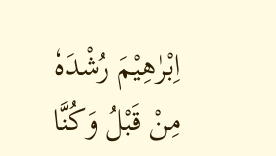اِبْرٰهِيْمَ رُشْدَهٗ مِنْ قَبْلُ وَكُنَّا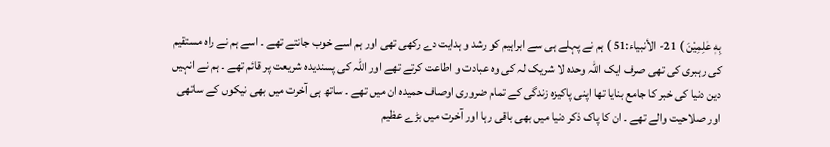بِهٖ عٰلِمِيْنَ ) 21- الأنبياء:51 ) ہم نے پہلے ہی سے ابراہیم کو رشد و ہدایت دے رکھی تھی اور ہم اسے خوب جانتے تھے ۔ اسے ہم نے راہ مستقیم کی رہبری کی تھی صرف ایک اللہ وحدہ لا شریک لہ کی وہ عبادت و اطاعت کرتے تھے اور اللہ کی پسندیدہ شریعت پر قائم تھے ۔ ہم نے انہیں دین دنیا کی خبر کا جامع بنایا تھا اپنی پاکیزہ زندگی کے تمام ضروری اوصاف حمیدہ ان میں تھے ۔ ساتھ ہی آخرت میں بھی نیکوں کے ساتھی اور صلاحیت والے تھے ۔ ان کا پاک ذکر دنیا میں بھی باقی رہا اور آخرت میں بڑے عظیم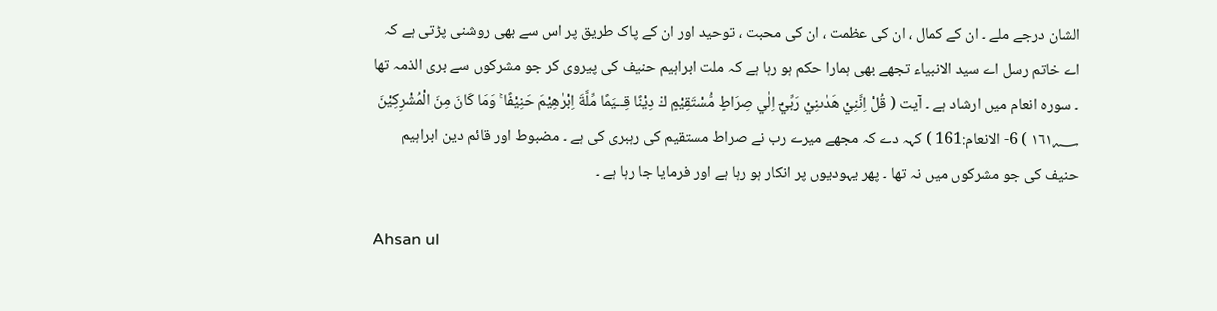الشان درجے ملے ۔ ان کے کمال ، ان کی عظمت ، ان کی محبت ، توحید اور ان کے پاک طریق پر اس سے بھی روشنی پڑتی ہے کہ اے خاتم رسل اے سید الانبیاء تجھے بھی ہمارا حکم ہو رہا ہے کہ ملت ابراہیم حنیف کی پیروی کر جو مشرکوں سے بری الذمہ تھا ۔ سورہ انعام میں ارشاد ہے ۔ آیت ( قُلْ اِنَّنِيْ هَدٰىنِيْ رَبِّيْٓ اِلٰي صِرَاطٍ مُّسْتَقِيْمٍ ڬ دِيْنًا قِــيَمًا مِّلَّةَ اِبْرٰهِيْمَ حَنِيْفًا ۚ وَمَا كَانَ مِنَ الْمُشْرِكِيْنَ ١٦١؁ ) 6- الانعام:161 ) کہہ دے کہ مجھے میرے رب نے صراط مستقیم کی رہبری کی ہے ۔ مضبوط اور قائم دین ابراہیم حنیف کی جو مشرکوں میں نہ تھا ۔ پھر یہودیوں پر انکار ہو رہا ہے اور فرمایا جا رہا ہے ۔

Ahsan ul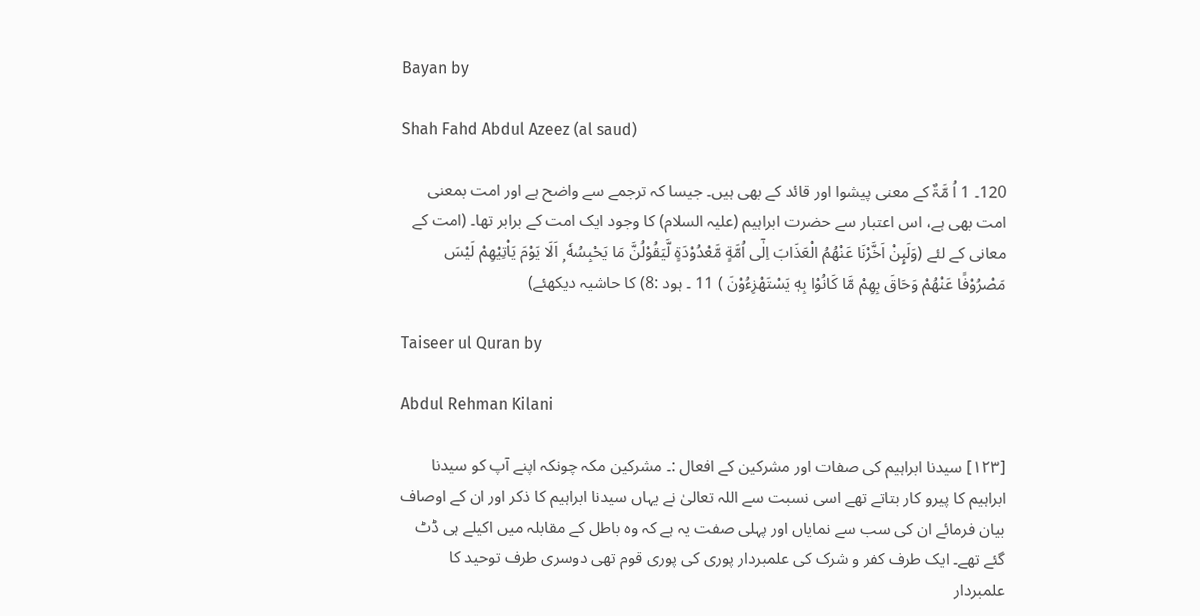Bayan by

Shah Fahd Abdul Azeez (al saud)

120۔ 1 اُ مَّۃٌ کے معنی پیشوا اور قائد کے بھی ہیں۔ جیسا کہ ترجمے سے واضح ہے اور امت بمعنی امت بھی ہے، اس اعتبار سے حضرت ابراہیم (علیہ السلام) کا وجود ایک امت کے برابر تھا۔ (امت کے معانی کے لئے (وَلَىِٕنْ اَخَّرْنَا عَنْهُمُ الْعَذَابَ اِلٰٓى اُمَّةٍ مَّعْدُوْدَةٍ لَّيَقُوْلُنَّ مَا يَحْبِسُهٗ ۭ اَلَا يَوْمَ يَاْتِيْهِمْ لَيْسَ مَصْرُوْفًا عَنْهُمْ وَحَاقَ بِهِمْ مَّا كَانُوْا بِهٖ يَسْتَهْزِءُوْنَ ) 11 ۔ ہود :8) کا حاشیہ دیکھئے)

Taiseer ul Quran by

Abdul Rehman Kilani

[١٢٣] سیدنا ابراہیم کی صفات اور مشرکین کے افعال :۔ مشرکین مکہ چونکہ اپنے آپ کو سیدنا ابراہیم کا پیرو کار بتاتے تھے اسی نسبت سے اللہ تعالیٰ نے یہاں سیدنا ابراہیم کا ذکر اور ان کے اوصاف بیان فرمائے ان کی سب سے نمایاں اور پہلی صفت یہ ہے کہ وہ باطل کے مقابلہ میں اکیلے ہی ڈٹ گئے تھے۔ ایک طرف کفر و شرک کی علمبردار پوری کی پوری قوم تھی دوسری طرف توحید کا علمبردار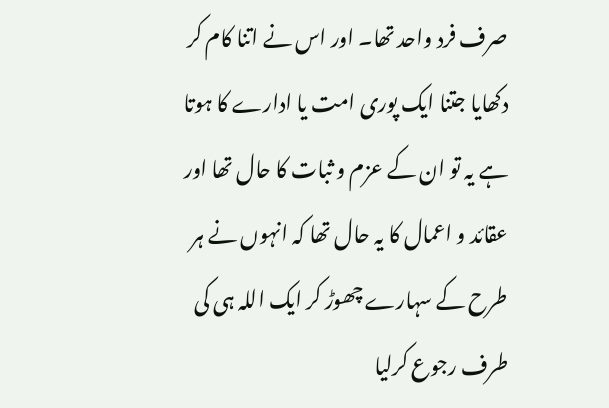صرف فرد واحد تھا۔ اور اس نے اتنا کام کر دکھایا جتنا ایک پوری امت یا ادارے کا ہوتا ہے یہ تو ان کے عزم و ثبات کا حال تھا اور عقائد و اعمال کا یہ حال تھا کہ انہوں نے ہر طرح کے سہارے چھوڑ کر ایک اللہ ہی کی طرف رجوع کرلیا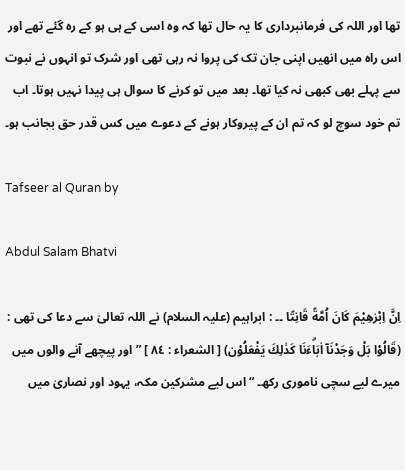تھا اور اللہ کی فرمانبرداری کا یہ حال تھا کہ وہ اسی کے ہی ہو کے رہ گئے تھے اور اس راہ میں انھیں اپنی جان تک کی پروا نہ رہی تھی اور شرک تو انہوں نے نبوت سے پہلے بھی کبھی نہ کیا تھا۔ بعد میں تو کرنے کا سوال ہی پیدا نہیں ہوتا۔ اب تم خود سوچ لو کہ تم ان کے پیروکار ہونے کے دعوے میں کس قدر حق بجانب ہو۔

Tafseer al Quran by

Abdul Salam Bhatvi

اِنَّ اِبْرٰهِيْمَ كَانَ اُمَّةً قَانِتًا ۔۔ : ابراہیم (علیہ السلام) نے اللہ تعالیٰ سے دعا کی تھی : (قَالُوْا بَلْ وَجَدْنَآ اٰبَاۗءَنَا كَذٰلِكَ يَفْعَلُوْن) [ الشعراء : ٨٤ ] ” اور پیچھے آنے والوں میں میرے لیے سچی ناموری رکھ۔ “ اس لیے مشرکین مکہ، یہود اور نصاریٰ میں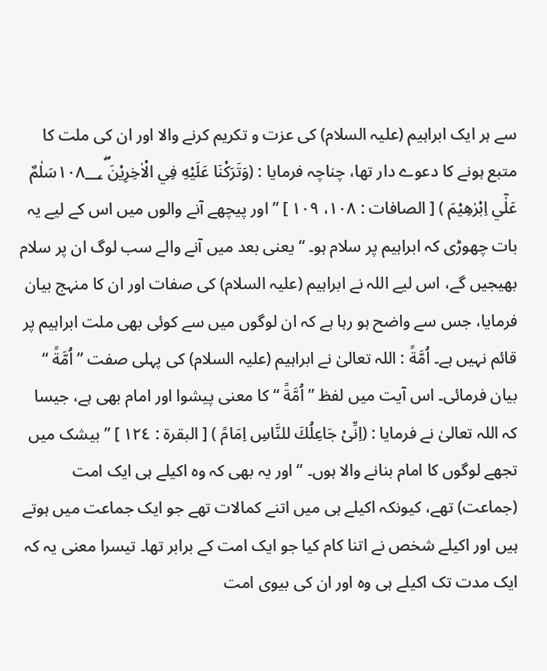سے ہر ایک ابراہیم (علیہ السلام) کی عزت و تکریم کرنے والا اور ان کی ملت کا متبع ہونے کا دعوے دار تھا، چناچہ فرمایا : (وَتَرَكْنَا عَلَيْهِ فِي الْاٰخِرِيْنَ ١٠٨؀ۖسَلٰمٌ عَلٰٓي اِبْرٰهِيْمَ ) [ الصافات : ١٠٨، ١٠٩ ] ” اور پیچھے آنے والوں میں اس کے لیے یہ بات چھوڑی کہ ابراہیم پر سلام ہو۔ “ یعنی بعد میں آنے والے سب لوگ ان پر سلام بھیجیں گے، اس لیے اللہ نے ابراہیم (علیہ السلام) کی صفات اور ان کا منہج بیان فرمایا، جس سے واضح ہو رہا ہے کہ ان لوگوں میں سے کوئی بھی ملت ابراہیم پر قائم نہیں ہے۔ اُمَّةً : اللہ تعالیٰ نے ابراہیم (علیہ السلام) کی پہلی صفت ” اُمَّةً “ بیان فرمائی۔ اس آیت میں لفظ ” اُمَّةً “ کا معنی پیشوا اور امام بھی ہے، جیسا کہ اللہ تعالیٰ نے فرمایا : (اِنِّىْ جَاعِلُكَ للنَّاسِ اِمَامً ) [ البقرۃ : ١٢٤ ] ” بیشک میں تجھے لوگوں کا امام بنانے والا ہوں۔ “ اور یہ بھی کہ وہ اکیلے ہی ایک امت (جماعت) تھے، کیونکہ اکیلے ہی میں اتنے کمالات تھے جو ایک جماعت میں ہوتے ہیں اور اکیلے شخص نے اتنا کام کیا جو ایک امت کے برابر تھا۔ تیسرا معنی یہ کہ ایک مدت تک اکیلے ہی وہ اور ان کی بیوی امت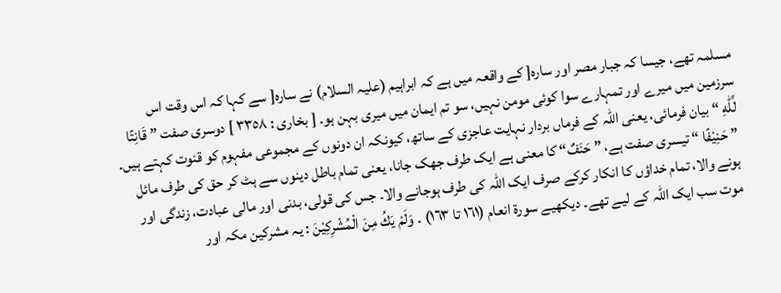مسلمہ تھے، جیسا کہ جبار مصر اور سارہ[ کے واقعہ میں ہے کہ ابراہیم (علیہ السلام) نے سارہ[ سے کہا کہ اس وقت اس سرزمین میں میرے اور تمہارے سوا کوئی مومن نہیں، سو تم ایمان میں میری بہن ہو۔ [ بخاری : ٣٣٥٨ ] دوسری صفت ” قَانِتًا لِّلّٰهِ “ بیان فرمائی، یعنی اللہ کے فرماں بردار نہایت عاجزی کے ساتھ، کیونکہ ان دونوں کے مجموعی مفہوم کو قنوت کہتے ہیں۔ ” حَنِيْفًا “ تیسری صفت ہے، ” حَنَفٌ“ کا معنی ہے ایک طرف جھک جانا، یعنی تمام باطل دینوں سے ہٹ کر حق کی طرف مائل ہونے والا، تمام خداؤں کا انکار کرکے صرف ایک اللہ کی طرف ہوجانے والا۔ جس کی قولی، بدنی اور مالی عبادت، زندگی اور موت سب ایک اللہ کے لیے تھے۔ دیکھیے سورة انعام (١٦١ تا ١٦٣) ۔ وَلَمْ يَكُ مِنَ الْمُشْرِكِيْنَ : یہ مشرکین مکہ اور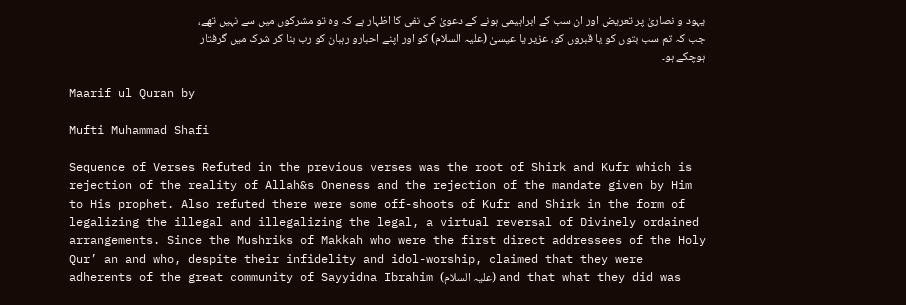یہود و نصاریٰ پر تعریض اور ان سب کے ابراہیمی ہونے کے دعویٰ کی نفی کا اظہار ہے کہ وہ تو مشرکوں میں سے نہیں تھے، جب کہ تم سب بتوں کو یا قبروں کو، عزیر یا عیسیٰ (علیہ السلام) کو اور اپنے احبارو رہبان کو رب بنا کر شرک میں گرفتار ہوچکے ہو۔

Maarif ul Quran by

Mufti Muhammad Shafi

Sequence of Verses Refuted in the previous verses was the root of Shirk and Kufr which is rejection of the reality of Allah&s Oneness and the rejection of the mandate given by Him to His prophet. Also refuted there were some off-shoots of Kufr and Shirk in the form of legalizing the illegal and illegalizing the legal, a virtual reversal of Divinely ordained arrangements. Since the Mushriks of Makkah who were the first direct addressees of the Holy Qur’ an and who, despite their infidelity and idol-worship, claimed that they were adherents of the great community of Sayyidna Ibrahim (علیہ السلام) and that what they did was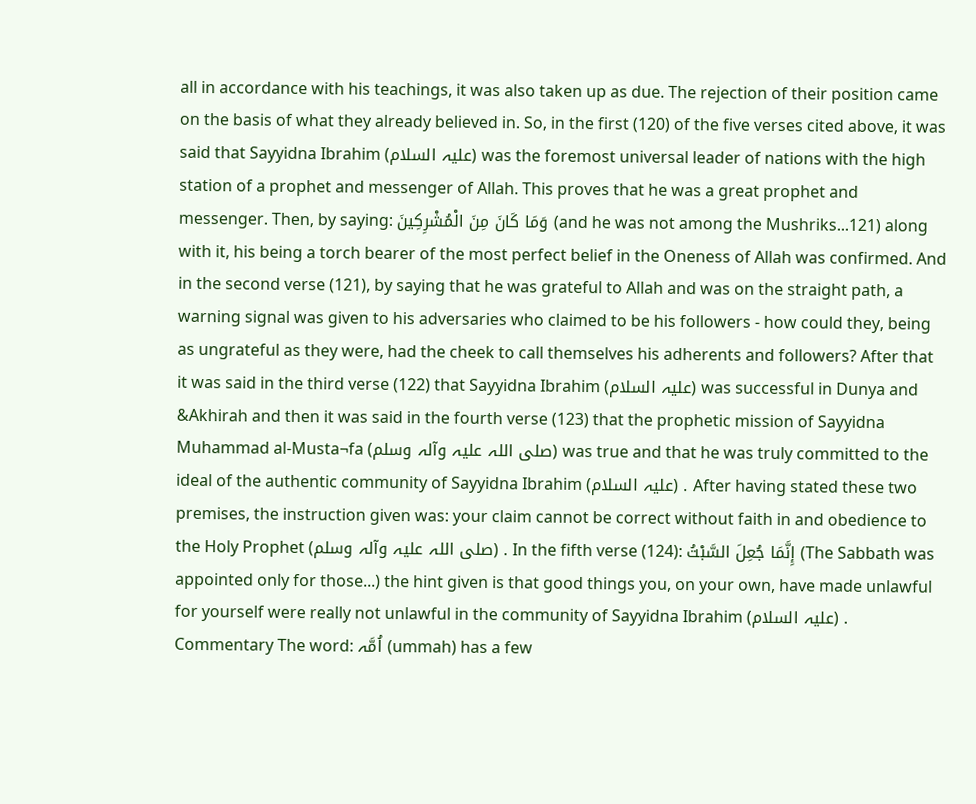all in accordance with his teachings, it was also taken up as due. The rejection of their position came on the basis of what they already believed in. So, in the first (120) of the five verses cited above, it was said that Sayyidna Ibrahim (علیہ السلام) was the foremost universal leader of nations with the high station of a prophet and messenger of Allah. This proves that he was a great prophet and messenger. Then, by saying: وَمَا كَانَ مِنَ الْمُشْرِ‌كِينَ (and he was not among the Mushriks...121) along with it, his being a torch bearer of the most perfect belief in the Oneness of Allah was confirmed. And in the second verse (121), by saying that he was grateful to Allah and was on the straight path, a warning signal was given to his adversaries who claimed to be his followers - how could they, being as ungrateful as they were, had the cheek to call themselves his adherents and followers? After that it was said in the third verse (122) that Sayyidna Ibrahim (علیہ السلام) was successful in Dunya and &Akhirah and then it was said in the fourth verse (123) that the prophetic mission of Sayyidna Muhammad al-Musta¬fa (صلی اللہ علیہ وآلہ وسلم) was true and that he was truly committed to the ideal of the authentic community of Sayyidna Ibrahim (علیہ السلام) . After having stated these two premises, the instruction given was: your claim cannot be correct without faith in and obedience to the Holy Prophet (صلی اللہ علیہ وآلہ وسلم) . In the fifth verse (124): إِنَّمَا جُعِلَ السَّبْتُ (The Sabbath was appointed only for those...) the hint given is that good things you, on your own, have made unlawful for yourself were really not unlawful in the community of Sayyidna Ibrahim (علیہ السلام) . Commentary The word: اُمَّہ (ummah) has a few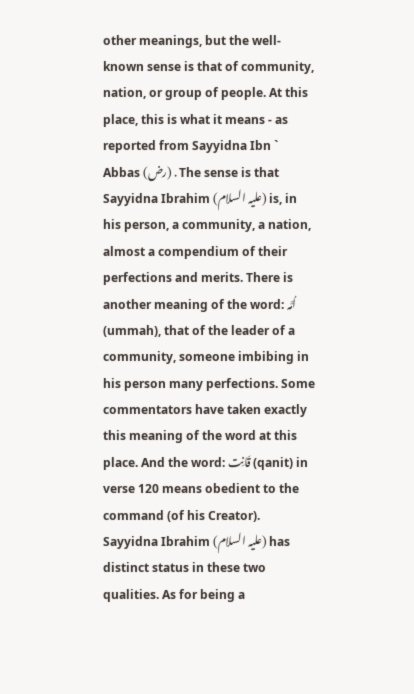other meanings, but the well-known sense is that of community, nation, or group of people. At this place, this is what it means - as reported from Sayyidna Ibn ` Abbas (رض) . The sense is that Sayyidna Ibrahim (علیہ السلام) is, in his person, a community, a nation, almost a compendium of their perfections and merits. There is another meaning of the word: اُمَّہ (ummah), that of the leader of a community, someone imbibing in his person many perfections. Some commentators have taken exactly this meaning of the word at this place. And the word: قَانِت (qanit) in verse 120 means obedient to the command (of his Creator). Sayyidna Ibrahim (علیہ السلام) has distinct status in these two qualities. As for being a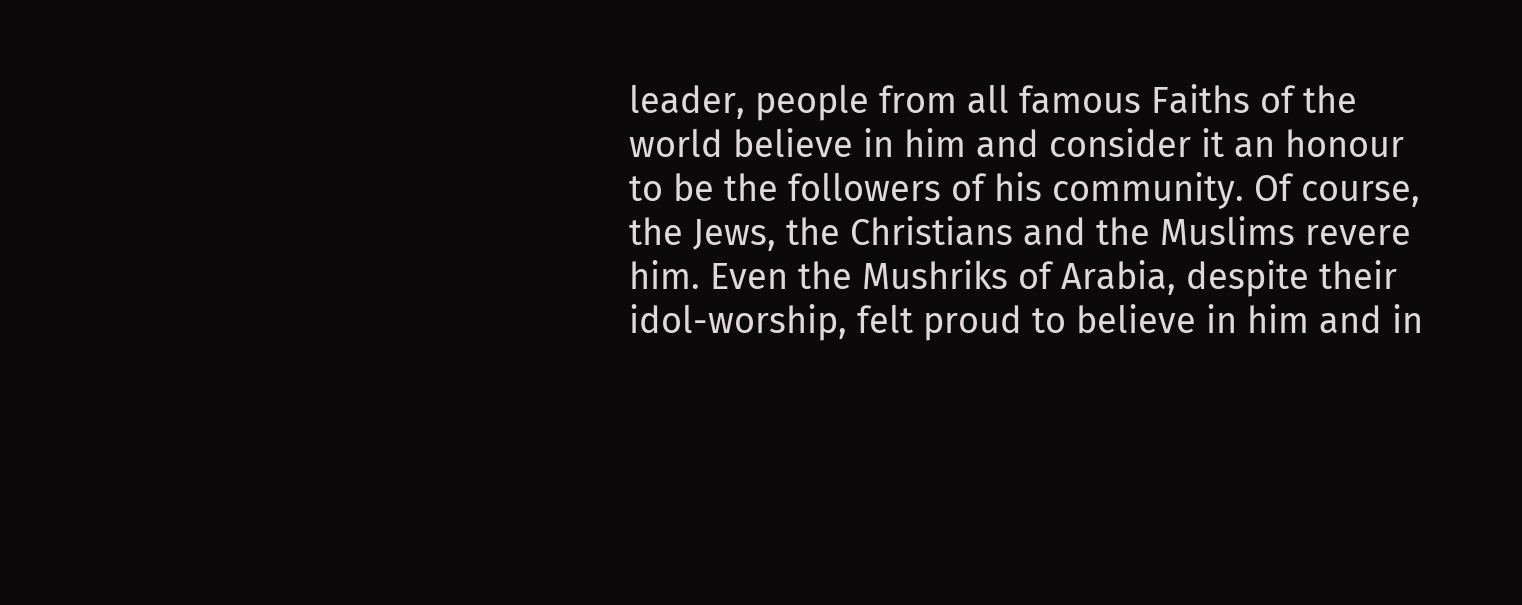leader, people from all famous Faiths of the world believe in him and consider it an honour to be the followers of his community. Of course, the Jews, the Christians and the Muslims revere him. Even the Mushriks of Arabia, despite their idol-worship, felt proud to believe in him and in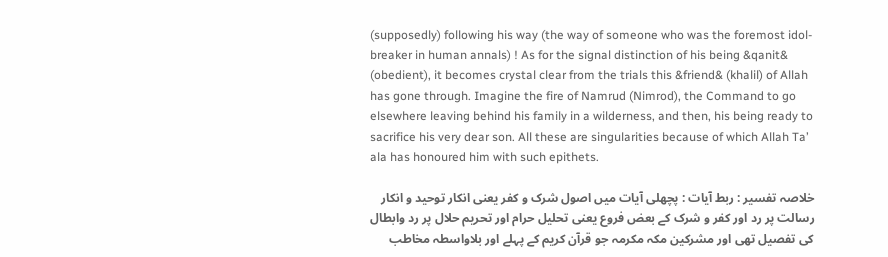(supposedly) following his way (the way of someone who was the foremost idol-breaker in human annals) ! As for the signal distinction of his being &qanit& (obedient), it becomes crystal clear from the trials this &friend& (khalil) of Allah has gone through. Imagine the fire of Namrud (Nimrod), the Command to go elsewhere leaving behind his family in a wilderness, and then, his being ready to sacrifice his very dear son. All these are singularities because of which Allah Ta’ ala has honoured him with such epithets.

خلاصہ تفسیر : ربط آیات : پچھلی آیات میں اصول شرک و کفر یعنی انکار توحید و انکار رسالت پر رد اور کفر و شرک کے بعض فروع یعنی تحلیل حرام اور تحریم حلال پر رد وابطال کی تفصیل تھی اور مشرکین مکہ مکرمہ جو قرآن کریم کے پہلے اور بلاواسطہ مخاطب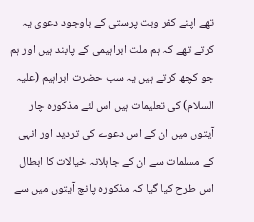تھے اپنے کفر وبت پرستی کے باوجود دعوی یہ کرتے تھے کہ ہم ملت ابراہیمی کے پابند ہیں اور ہم جو کچھ کرتے ہیں یہ سب حضرت ابراہیم (علیہ السلام) کی تعلیمات ہیں اس لئے مذکورہ چار آیتوں میں ان کے اس دعوے کی تردید اور انہی کے مسلمات سے ان کے جاہلانہ خیالات کا ابطال اس طرح کیا گیا کہ مذکورہ پانچ آیتوں میں سے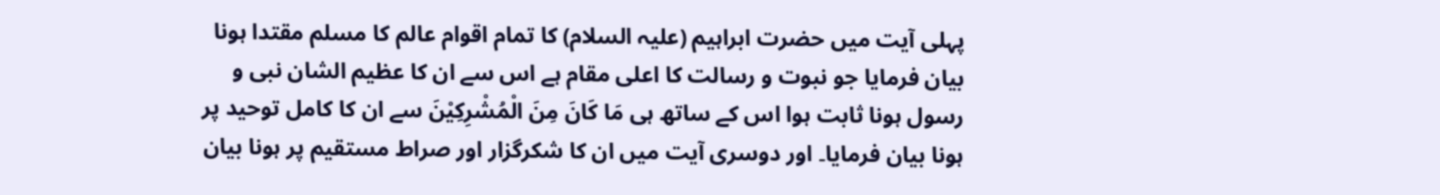پہلی آیت میں حضرت ابراہیم (علیہ السلام) کا تمام اقوام عالم کا مسلم مقتدا ہونا بیان فرمایا جو نبوت و رسالت کا اعلی مقام ہے اس سے ان کا عظیم الشان نبی و رسول ہونا ثابت ہوا اس کے ساتھ ہی مَا كَانَ مِنَ الْمُشْرِكِيْنَ سے ان کا کامل توحید پر ہونا بیان فرمایا۔ اور دوسری آیت میں ان کا شکرگزار اور صراط مستقیم پر ہونا بیان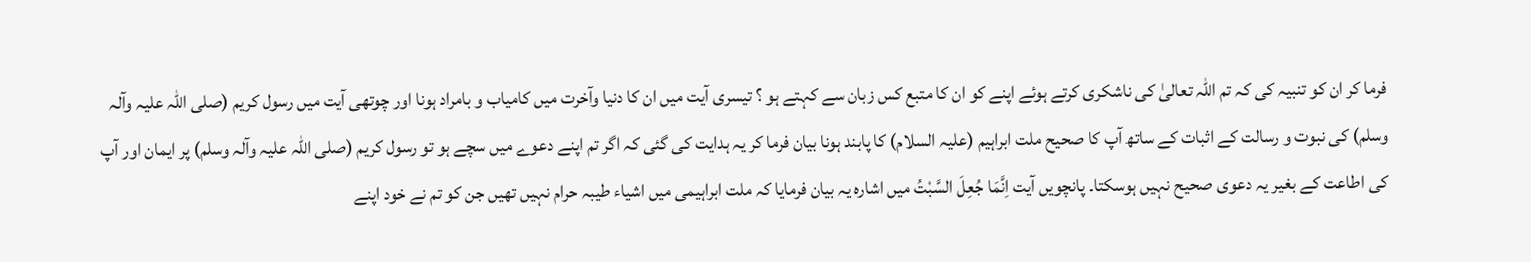فرما کر ان کو تنبیہ کی کہ تم اللہ تعالیٰ کی ناشکری کرتے ہوئے اپنے کو ان کا متبع کس زبان سے کہتے ہو ؟ تیسری آیت میں ان کا دنیا وآخرت میں کامیاب و بامراد ہونا اور چوتھی آیت میں رسول کریم (صلی اللہ علیہ وآلہ وسلم) کی نبوت و رسالت کے اثبات کے ساتھ آپ کا صحیح ملت ابراہیم (علیہ السلام) کا پابند ہونا بیان فرما کر یہ ہدایت کی گئی کہ اگر تم اپنے دعوے میں سچے ہو تو رسول کریم (صلی اللہ علیہ وآلہ وسلم) پر ایمان اور آپ کی اطاعت کے بغیر یہ دعوی صحیح نہیں ہوسکتا۔ پانچویں آیت اِنَّمَا جُعِلَ السَّبْتُ میں اشارہ یہ بیان فرمایا کہ ملت ابراہیمی میں اشیاء طیبہ حرام نہیں تھیں جن کو تم نے خود اپنے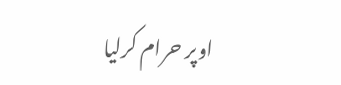اوپر حرام کرلیا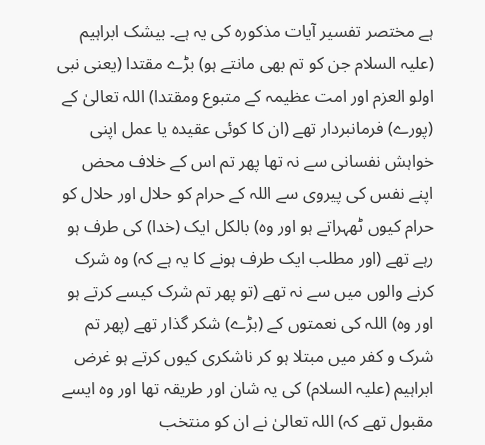ہے مختصر تفسیر آیات مذکورہ کی یہ ہے۔ بیشک ابراہیم (علیہ السلام جن کو تم بھی مانتے ہو) بڑے مقتدا (یعنی نبی اولو العزم اور امت عظیمہ کے متبوع ومقتدا) اللہ تعالیٰ کے (پورے) فرمانبردار تھے (ان کا کوئی عقیدہ یا عمل اپنی خواہش نفسانی سے نہ تھا پھر تم اس کے خلاف محض اپنے نفس کی پیروی سے اللہ کے حرام کو حلال اور حلال کو حرام کیوں ٹھہراتے ہو اور وہ) بالکل ایک (خدا) کی طرف ہو رہے تھے (اور مطلب ایک طرف ہونے کا یہ ہے کہ) وہ شرک کرنے والوں میں سے نہ تھے (تو پھر تم شرک کیسے کرتے ہو اور وہ) اللہ کی نعمتوں کے (بڑے) شکر گذار تھے (پھر تم شرک و کفر میں مبتلا ہو کر ناشکری کیوں کرتے ہو غرض ابراہیم (علیہ السلام) کی یہ شان اور طریقہ تھا اور وہ ایسے مقبول تھے کہ) اللہ تعالیٰ نے ان کو منتخب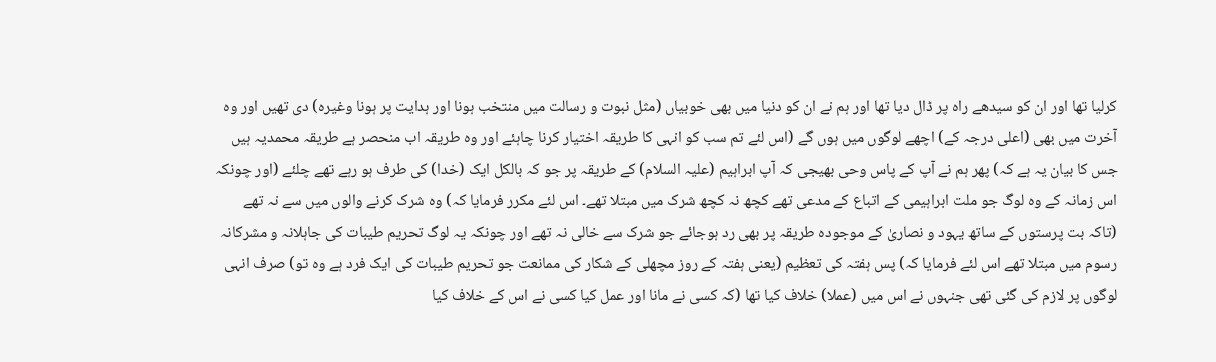کرلیا تھا اور ان کو سیدھے راہ پر ڈال دیا تھا اور ہم نے ان کو دنیا میں بھی خوبیاں (مثل نبوت و رسالت میں منتخب ہونا اور ہدایت پر ہونا وغیرہ) دی تھیں اور وہ آخرت میں بھی (اعلی درجہ کے) اچھے لوگوں میں ہوں گے (اس لئے تم سب کو انہی کا طریقہ اختیار کرنا چاہئے اور وہ طریقہ اب منحصر ہے طریقہ محمدیہ ہیں جس کا بیان یہ ہے کہ) پھر ہم نے آپ کے پاس وحی بھیجی کہ آپ ابراہیم (علیہ السلام) کے طریقہ پر جو کہ بالکل ایک (خدا) کی طرف ہو رہے تھے چلئے (اور چونکہ اس زمانہ کے وہ لوگ جو ملت ابراہیمی کے اتباع کے مدعی تھے کچھ نہ کچھ شرک میں مبتلا تھے۔ اس لئے مکرر فرمایا کہ) وہ شرک کرنے والوں میں سے نہ تھے (تاکہ بت پرستوں کے ساتھ یہود و نصاریٰ کے موجودہ طریقہ پر بھی رد ہوجائے جو شرک سے خالی نہ تھے اور چونکہ یہ لوگ تحریم طیبات کی جاہلانہ و مشرکانہ رسوم میں مبتلا تھے اس لئے فرمایا کہ) پس ہفتہ کی تعظیم (یعنی ہفتہ کے روز مچھلی کے شکار کی ممانعت جو تحریم طیبات کی ایک فرد ہے وہ تو) صرف انہی لوگوں پر لازم کی گئی تھی جنہوں نے اس میں (عملا) خلاف کیا تھا (کہ کسی نے مانا اور عمل کیا کسی نے اس کے خلاف کیا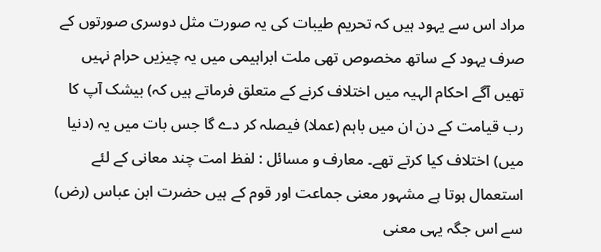مراد اس سے یہود ہیں کہ تحریم طیبات کی یہ صورت مثل دوسری صورتوں کے صرف یہود کے ساتھ مخصوص تھی ملت ابراہیمی میں یہ چیزیں حرام نہیں تھیں آگے احکام الہیہ میں اختلاف کرنے کے متعلق فرماتے ہیں کہ) بیشک آپ کا رب قیامت کے دن ان میں باہم (عملا) فیصلہ کر دے گا جس بات میں یہ (دنیا میں) اختلاف کیا کرتے تھے۔ معارف و مسائل : لفظ امت چند معانی کے لئے استعمال ہوتا ہے مشہور معنی جماعت اور قوم کے ہیں حضرت ابن عباس (رض) سے اس جگہ یہی معنی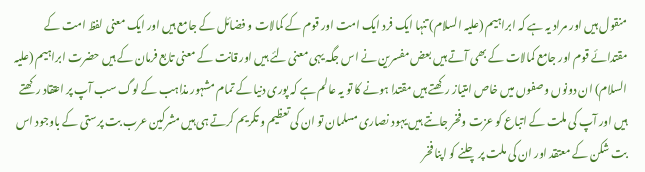منقول ہیں اور مراد یہ ہے کہ ابراہیم (علیہ السلام) تنہا ایک فرد ایک امت اور قوم کے کمالات و فضائل کے جامع ہیں اور ایک معنی لفظ امت کے مقتدائے قوم اور جامع کمالات کے بھی آتے ہیں بعض مفسرین نے اس جگہ یہی معنی لئے ہیں اور قانت کے معنی تابع فرمان کے ہیں حضرت ابراہیم (علیہ السلام) ان دونوں وصفوں میں خاص امتیاز رکھتے ہیں مقتدا ہونے کا تو یہ عالم ہے کہ پوری دنیا کے تمام مشہور مذاہب کے لوگ سب آپ پر اعتقاد رکھتے ہیں اور آپ کی ملت کے اتباع کو عزت وفخر جانتے ہیں یہود نصاری مسلمان تو ان کی تعظیم و تکریم کرتے ہی ہیں مشرکین عرب بت پرستی کے باوجود اس بت شکن کے معتقد اور ان کی ملت پر چلنے کو اپنا فخر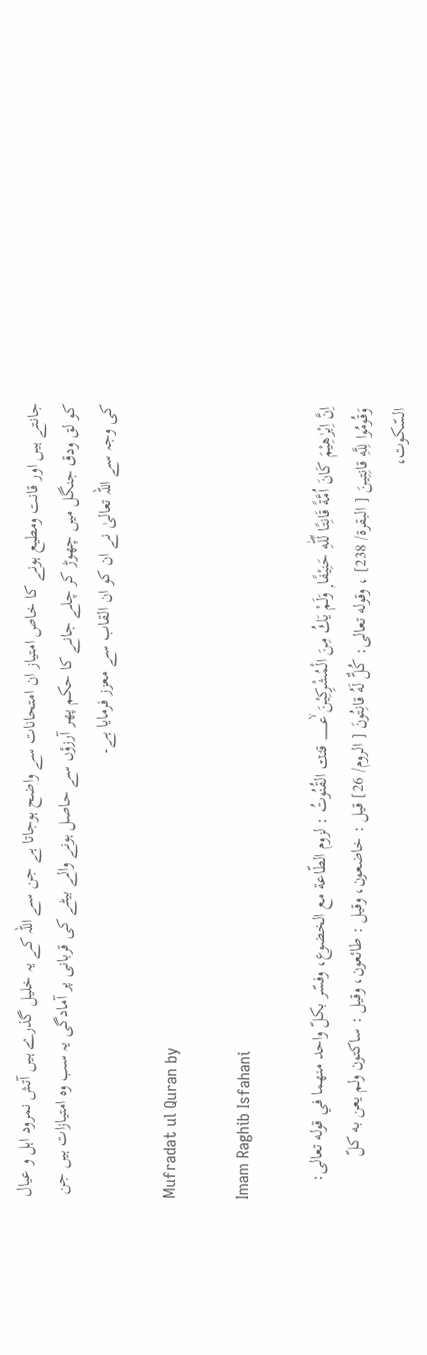جانتے ہیں اور قانت ومطیع ہونے کا خاص امتیاز ان امتحانات سے واضح ہوجاتا ہے جن سے اللہ کے یہ خلیل گذرے ہیں آتش نمرود اہل و عیال کو لق ودق جنگل میں چھوڑ کر چلے جانے کا حکم پھر آرزؤں سے حاصل ہونے والے بیٹے کی قربانی پر آمادگی یہ سب وہ امتیازات ہیں جن کی وجہ سے اللہ تعالیٰ نے ان کو ان القاب سے معزز فرمایا ہے۔

Mufradat ul Quran by

Imam Raghib Isfahani

اِنَّ اِبْرٰهِيْمَ كَانَ اُمَّةً قَانِتًا لِّلّٰهِ حَنِيْفًا ۭ وَلَمْ يَكُ مِنَ الْمُشْرِكِيْنَ ١٢٠؀ۙ قنت القُنُوتُ : لزوم الطّاعة مع الخضوع، وفسّر بكلّ واحد منهما في قوله تعالی: وَقُومُوا لِلَّهِ قانِتِينَ [ البقرة/ 238] ، وقوله تعالی: كُلٌّ لَهُ قانِتُونَ [ الروم/ 26] قيل : خاضعون، وقیل : طائعون، وقیل : ساکتون ولم يعن به كلّ السّكوت،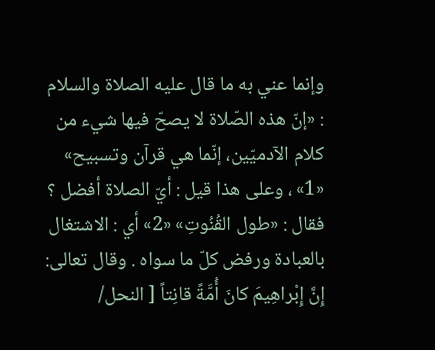وإنما عني به ما قال عليه الصلاة والسلام : «إنّ هذه الصّلاة لا يصحّ فيها شيء من کلام الآدميّين، إنّما هي قرآن وتسبیح» «1» ، وعلی هذا قيل : أيّ الصلاة أفضل ؟ فقال : «طول القُنُوتِ» «2» أي : الاشتغال بالعبادة ورفض کلّ ما سواه . وقال تعالی: إِنَّ إِبْراهِيمَ كانَ أُمَّةً قانِتاً [ النحل/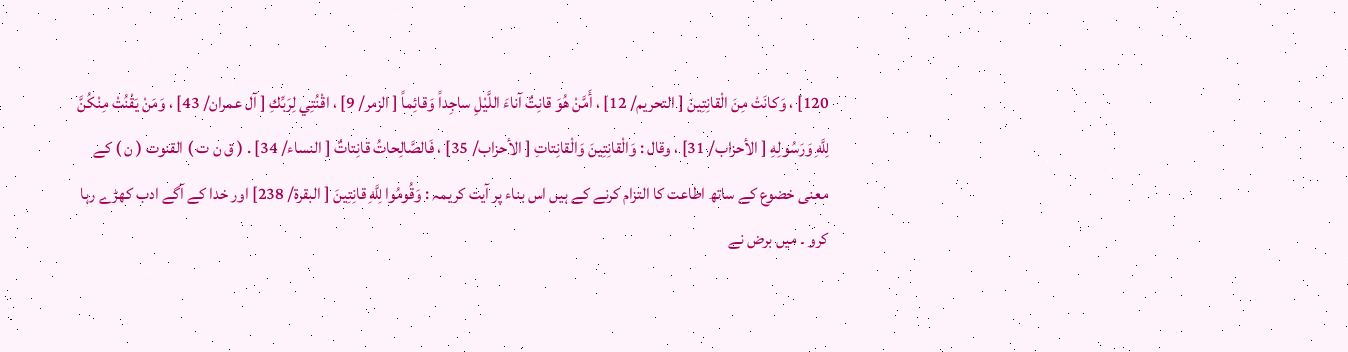120] ، وَكانَتْ مِنَ الْقانِتِينَ [ التحریم/ 12] ، أَمَّنْ هُوَ قانِتٌ آناءَ اللَّيْلِ ساجِداً وَقائِماً [ الزمر/ 9] ، اقْنُتِي لِرَبِّكِ [ آل عمران/ 43] ، وَمَنْ يَقْنُتْ مِنْكُنَّ لِلَّهِ وَرَسُولِهِ [ الأحزاب/ 31] ، وقال : وَالْقانِتِينَ وَالْقانِتاتِ [ الأحزاب/ 35] ، فَالصَّالِحاتُ قانِتاتٌ [ النساء/ 34] . ( ق ن ت ) القنوت ( ن ) کے معنی خضوع کے ساتھ اطاعت کا التزام کرنے کے ہیں اس بناء پر آیت کریمہ : وَقُومُوا لِلَّهِ قانِتِينَ [ البقرة/ 238] اور خدا کے آگے ادب کھڑے رہا کرو ۔ میں برض نے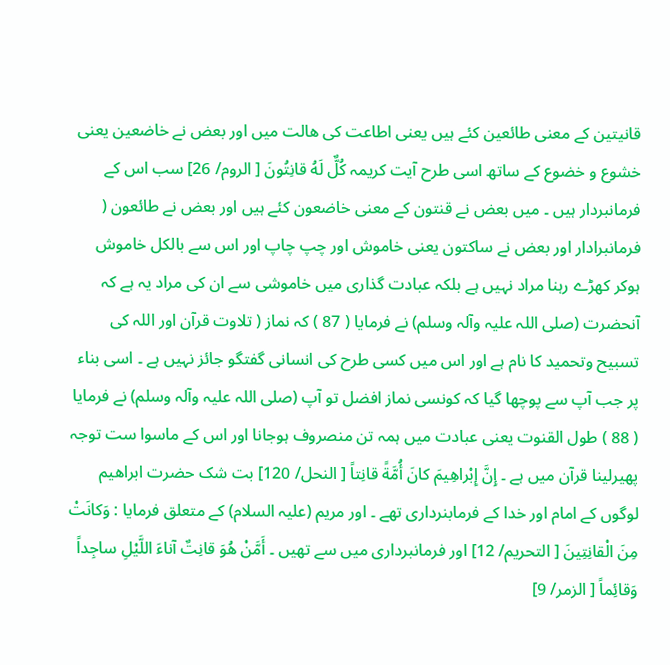قانیتین کے معنی طائعین کئے ہیں یعنی اطاعت کی ھالت میں اور بعض نے خاضعین یعنی خشوع و خضوع کے ساتھ اسی طرح آیت کریمہ كُلٌّ لَهُ قانِتُونَ [ الروم/ 26] سب اس کے فرمانبردار ہیں ۔ میں بعض نے قنتون کے معنی خاضعون کئے ہیں اور بعض نے طائعون ( فرمانبرادار اور بعض نے ساکتون یعنی خاموش اور چپ چاپ اور اس سے بالکل خاموش ہوکر کھڑے رہنا مراد نہیں ہے بلکہ عبادت گذاری میں خاموشی سے ان کی مراد یہ ہے کہ آنحضرت (صلی اللہ علیہ وآلہ وسلم) نے فرمایا ( 87 ) کہ نماز ( تلاوت قرآن اور اللہ کی تسبیح وتحمید کا نام ہے اور اس میں کسی طرح کی انسانی گفتگو جائز نہیں ہے ۔ اسی بناء پر جب آپ سے پوچھا گیا کہ کونسی نماز افضل تو آپ (صلی اللہ علیہ وآلہ وسلم) نے فرمایا ( 88 ) طول القنوت یعنی عبادت میں ہمہ تن منصروف ہوجانا اور اس کے ماسوا ست توجہ پھیرلینا قرآن میں ہے ۔ إِنَّ إِبْراهِيمَ كانَ أُمَّةً قانِتاً [ النحل/ 120] بت شک حضرت ابراھیم لوگوں کے امام اور خدا کے فرمابنرداری تھے ۔ اور مریم (علیہ السلام) کے متعلق فرمایا : وَكانَتْ مِنَ الْقانِتِينَ [ التحریم/ 12] اور فرمانبرداری میں سے تھیں ۔ أَمَّنْ هُوَ قانِتٌ آناءَ اللَّيْلِ ساجِداً وَقائِماً [ الزمر/ 9]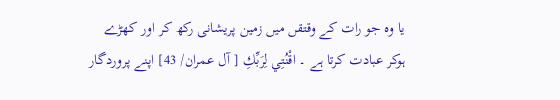یا وہ جو رات کے وقتقں میں زمین پریشانی رکھ کر اور کھڑے ہوکر عبادت کرتا ہے ۔ اقْنُتِي لِرَبِّكِ [ آل عمران/ 43] اپنے پروردگار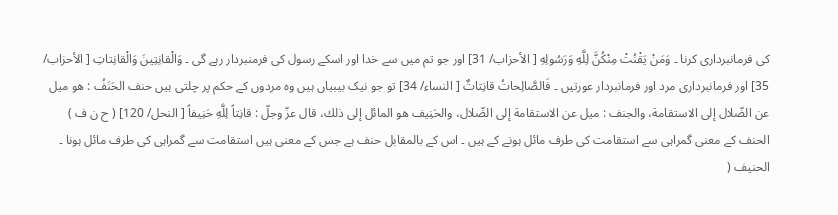کی فرمانبرداری کرنا ۔ وَمَنْ يَقْنُتْ مِنْكُنَّ لِلَّهِ وَرَسُولِهِ [ الأحزاب/ 31] اور جو تم میں سے خدا اور اسکے رسول کی فرمنبردار رہے گی ۔ وَالْقانِتِينَ وَالْقانِتاتِ [ الأحزاب/ 35] اور فرمانبرداری مرد اور فرمانبردار عورتیں ۔ فَالصَّالِحاتُ قانِتاتٌ [ النساء/ 34] تو جو نیک بیبیاں ہیں وہ مردوں کے حکم پر چلتی ہیں حنف الحَنَفُ : هو ميل عن الضّلال إلى الاستقامة، والجنف : ميل عن الاستقامة إلى الضّلال، والحَنِيف هو المائل إلى ذلك، قال عزّ وجلّ : قانِتاً لِلَّهِ حَنِيفاً [ النحل/ 120] ( ح ن ف ) الحنف کے معنی گمراہی سے استقامت کی طرف مائل ہونے کے ہیں ۔ اس کے بالمقابل حنف ہے جس کے معنی ہیں استقامت سے گمراہی کی طرف مائل ہونا ۔ الحنیف (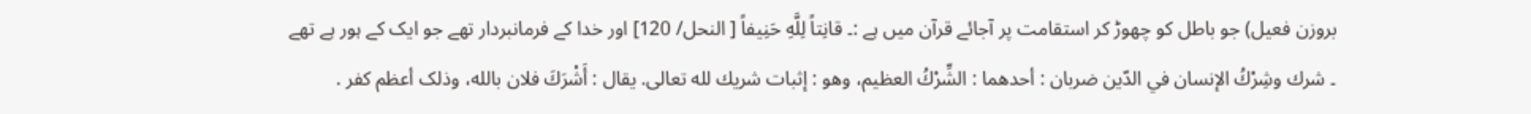بروزن فعیل) جو باطل کو چھوڑ کر استقامت پر آجائے قرآن میں ہے :۔ قانِتاً لِلَّهِ حَنِيفاً [ النحل/ 120] اور خدا کے فرمانبردار تھے جو ایک کے ہور ہے تھے ۔ شرك وشِرْكُ الإنسان في الدّين ضربان : أحدهما : الشِّرْكُ العظیم، وهو : إثبات شريك لله تعالی. يقال : أَشْرَكَ فلان بالله، وذلک أعظم کفر .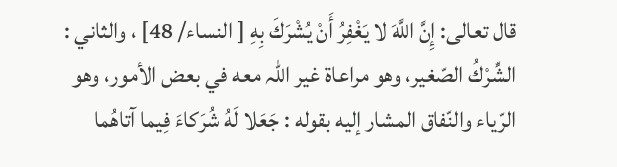قال تعالی: إِنَّ اللَّهَ لا يَغْفِرُ أَنْ يُشْرَكَ بِهِ [ النساء/ 48] ، والثاني : الشِّرْكُ الصّغير، وهو مراعاة غير اللہ معه في بعض الأمور، وهو الرّياء والنّفاق المشار إليه بقوله : جَعَلا لَهُ شُرَكاءَ فِيما آتاهُما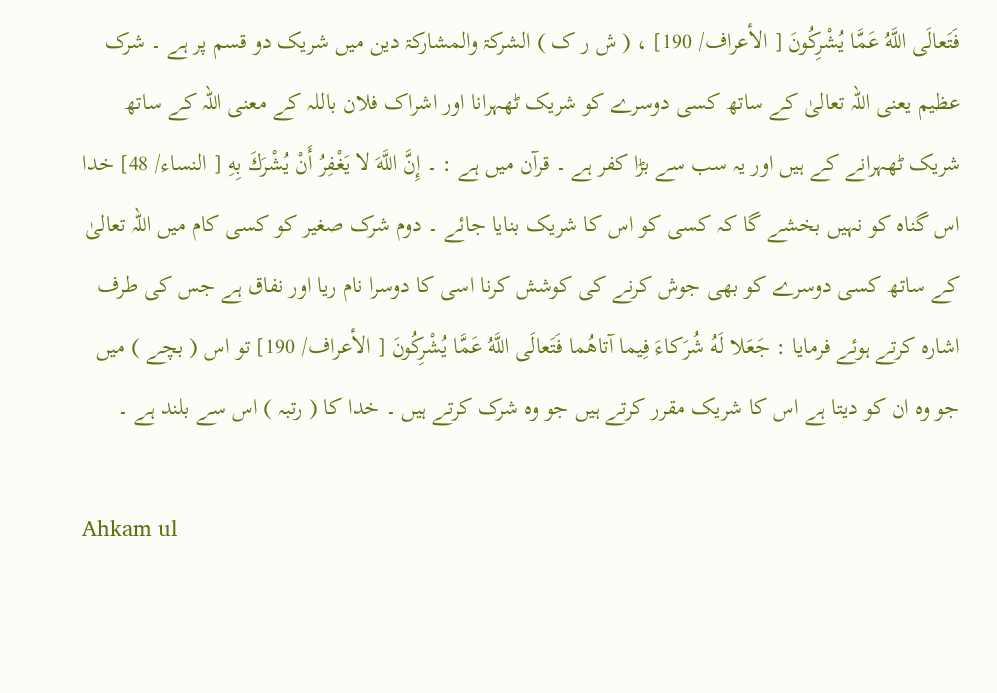فَتَعالَى اللَّهُ عَمَّا يُشْرِكُونَ [ الأعراف/ 190] ، ( ش ر ک ) الشرکۃ والمشارکۃ دین میں شریک دو قسم پر ہے ۔ شرک عظیم یعنی اللہ تعالیٰ کے ساتھ کسی دوسرے کو شریک ٹھہرانا اور اشراک فلان باللہ کے معنی اللہ کے ساتھ شریک ٹھہرانے کے ہیں اور یہ سب سے بڑا کفر ہے ۔ قرآن میں ہے : ۔ إِنَّ اللَّهَ لا يَغْفِرُ أَنْ يُشْرَكَ بِهِ [ النساء/ 48] خدا اس گناہ کو نہیں بخشے گا کہ کسی کو اس کا شریک بنایا جائے ۔ دوم شرک صغیر کو کسی کام میں اللہ تعالیٰ کے ساتھ کسی دوسرے کو بھی جوش کرنے کی کوشش کرنا اسی کا دوسرا نام ریا اور نفاق ہے جس کی طرف اشارہ کرتے ہوئے فرمایا : جَعَلا لَهُ شُرَكاءَ فِيما آتاهُما فَتَعالَى اللَّهُ عَمَّا يُشْرِكُونَ [ الأعراف/ 190] تو اس ( بچے ) میں جو وہ ان کو دیتا ہے اس کا شریک مقرر کرتے ہیں جو وہ شرک کرتے ہیں ۔ خدا کا ( رتبہ ) اس سے بلند ہے ۔

Ahkam ul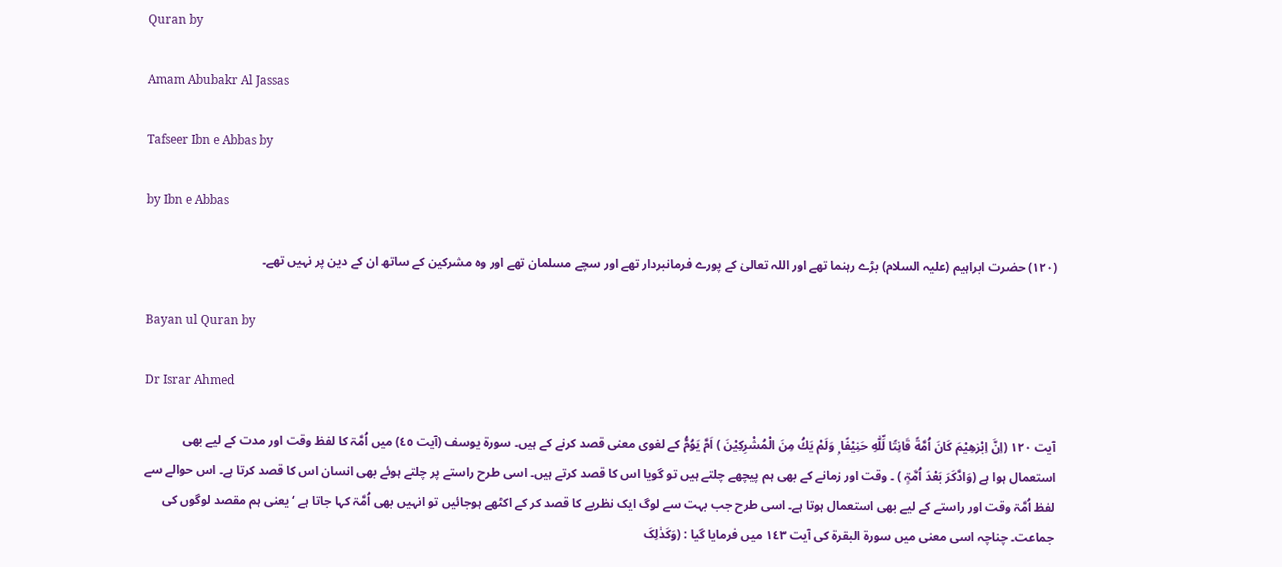Quran by

Amam Abubakr Al Jassas

Tafseer Ibn e Abbas by

by Ibn e Abbas

(١٢٠) حضرت ابراہیم (علیہ السلام) بڑے رہنما تھے اور اللہ تعالیٰ کے پورے فرمانبردار تھے اور سچے مسلمان تھے اور وہ مشرکین کے ساتھ ان کے دین پر نہیں تھے۔

Bayan ul Quran by

Dr Israr Ahmed

آیت ١٢٠ (اِنَّ اِبْرٰهِيْمَ كَانَ اُمَّةً قَانِتًا لِّلّٰهِ حَنِيْفًا ۭ وَلَمْ يَكُ مِنَ الْمُشْرِكِيْنَ ) اَمَّ یَوُمُّ کے لغوی معنی قصد کرنے کے ہیں۔ سورة یوسف (آیت ٤٥) میں اُمَّۃ کا لفظ وقت اور مدت کے لیے بھی استعمال ہوا ہے (وَادَّکَرَ بَعْدَ اُمَّۃٍ ) ۔ وقت اور زمانے کے بھی ہم پیچھے چلتے ہیں تو گویا اس کا قصد کرتے ہیں۔ اسی طرح راستے پر چلتے ہوئے بھی انسان اس کا قصد کرتا ہے۔ اس حوالے سے لفظ اُمَّۃ وقت اور راستے کے لیے بھی استعمال ہوتا ہے۔ اسی طرح جب بہت سے لوگ ایک نظریے کا قصد کر کے اکٹھے ہوجائیں تو انہیں بھی اُمَّۃ کہا جاتا ہے ‘ یعنی ہم مقصد لوگوں کی جماعت۔ چناچہ اسی معنی میں سورة البقرۃ کی آیت ١٤٣ میں فرمایا گیا : (وَکَذٰلِکَ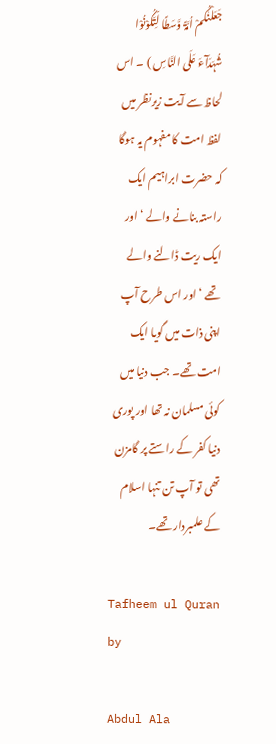جَعَلْنٰکُمْ اُمَّۃً وَّسَطًا لِّتَکُوْنُوْا شُہَدَآءَ عَلَی النَّاسِ ) ۔ اس لحاظ سے آیت زیرنظر میں لفظ امت کا مفہوم یہ ہوگا کہ حضرت ابراہیم ایک راستہ بنانے والے ‘ اور ایک ریت ڈالنے والے تھے ‘ اور اس طرح آپ اپنی ذات میں گویا ایک امت تھے۔ جب دنیا میں کوئی مسلمان نہ تھا اور پوری دنیا کفر کے راستے پر گامزن تھی تو آپ تن تنہا اسلام کے علمبردار تھے۔

Tafheem ul Quran by

Abdul Ala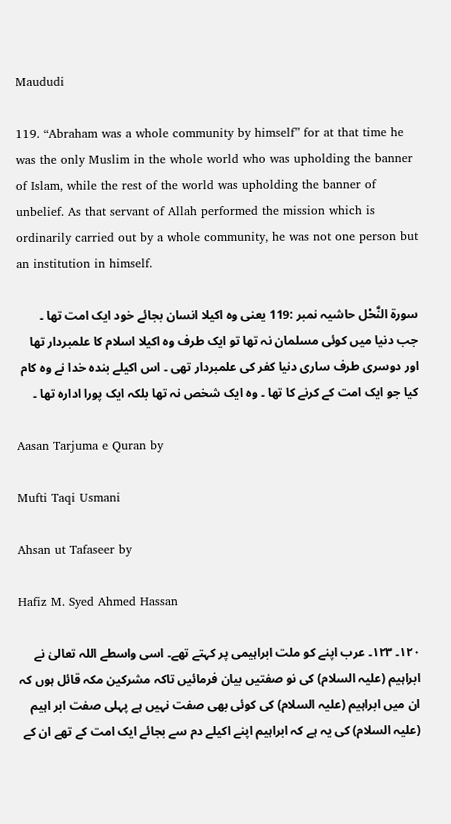Maududi

119. “Abraham was a whole community by himself” for at that time he was the only Muslim in the whole world who was upholding the banner of Islam, while the rest of the world was upholding the banner of unbelief. As that servant of Allah performed the mission which is ordinarily carried out by a whole community, he was not one person but an institution in himself.

سورة النَّحْل حاشیہ نمبر :119 یعنی وہ اکیلا انسان بجائے خود ایک امت تھا ۔ جب دنیا میں کوئی مسلمان نہ تھا تو ایک طرف وہ اکیلا اسلام کا علمبردار تھا اور دوسری طرف ساری دنیا کفر کی علمبردار تھی ۔ اس اکیلے بندہ خدا نے وہ کام کیا جو ایک امت کے کرنے کا تھا ۔ وہ ایک شخص نہ تھا بلکہ ایک پورا ادارہ تھا ۔

Aasan Tarjuma e Quran by

Mufti Taqi Usmani

Ahsan ut Tafaseer by

Hafiz M. Syed Ahmed Hassan

١٢٠۔ ١٢٣۔ عرب اپنے کو ملت ابراہیمی پر کہتے تھے۔ اسی واسطے اللہ تعالیٰ نے ابراہیم (علیہ السلام) کی نو صفتیں بیان فرمائیں تاکہ مشرکین مکہ قائل ہوں کہ ان میں ابراہیم (علیہ السلام) کی کوئی بھی صفت نہیں ہے پہلی صفت ابر اہیم (علیہ السلام) کی یہ ہے کہ ابراہیم اپنے اکیلے دم سے بجائے ایک امت کے تھے ان کے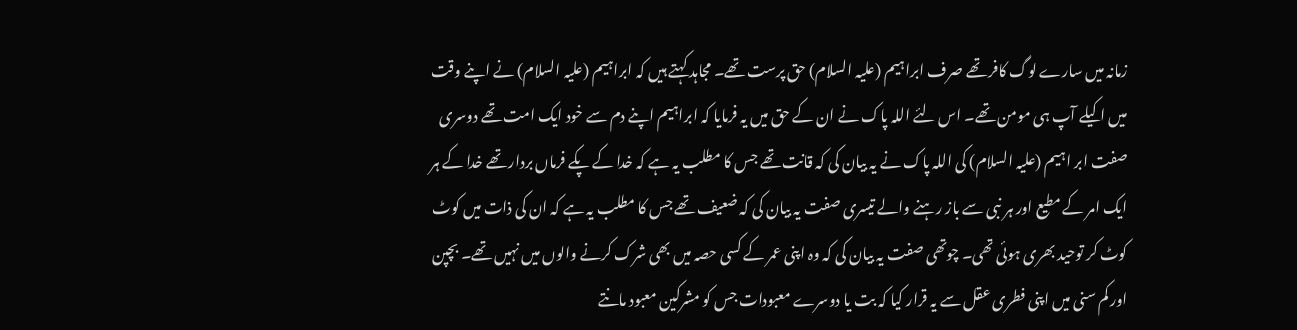زمانہ میں سارے لوگ کافر تھے صرف ابراہیم (علیہ السلام) حق پرست تھے۔ مجاہد کہتے ہیں کہ ابراہیم (علیہ السلام) نے اپنے وقت میں اکیلے آپ ہی مومن تھے۔ اس لئے اللہ پاک نے ان کے حق میں یہ فرمایا کہ ابراہیم اپنے دم سے خود ایک امت تھے دوسری صفت ابر اہیم (علیہ السلام) کی اللہ پاک نے یہ بیان کی کہ قانت تھے جس کا مطلب یہ ہے کہ خدا کے پکے فرماں بردار تھے خدا کے ہر ایک امر کے مطیع اور ہر نبی سے باز رہنے والے تیسری صفت یہ بیان کی کہ ضعیف تھے جس کا مطلب یہ ہے کہ ان کی ذات میں کوٹ کوٹ کر توحید بھری ہوئی تھی۔ چوتھی صفت یہ بیان کی کہ وہ اپنی عمر کے کسی حصہ میں بھی شرک کرنے والوں میں نہیں تھے۔ بچپن اور کم سنی میں اپنی فطری عقل سے یہ قرار کیا کہ بت یا دوسرے معبودات جس کو مشرکین معبود مانتے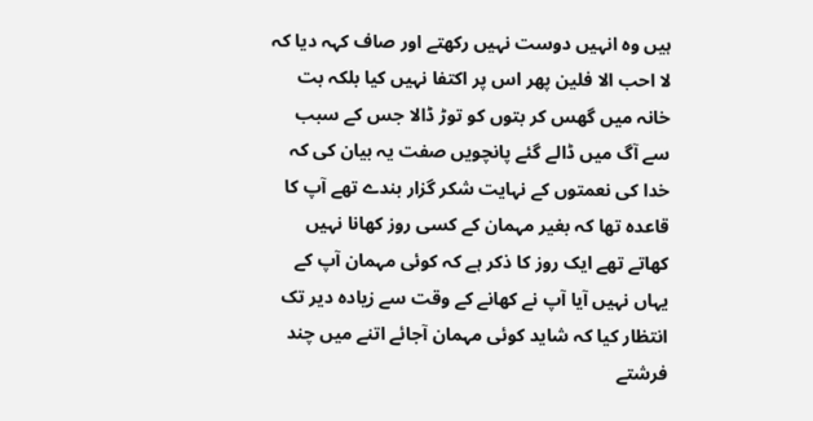ہیں وہ انہیں دوست نہیں رکھتے اور صاف کہہ دیا کہ لا احب الا فلین پھر اس پر اکتفا نہیں کیا بلکہ بت خانہ میں گھس کر بتوں کو توڑ ڈالا جس کے سبب سے آگ میں ڈالے گئے پانچویں صفت یہ بیان کی کہ خدا کی نعمتوں کے نہایت شکر گزار بندے تھے آپ کا قاعدہ تھا کہ بغیر مہمان کے کسی روز کھانا نہیں کھاتے تھے ایک روز کا ذکر ہے کہ کوئی مہمان آپ کے یہاں نہیں آیا آپ نے کھانے کے وقت سے زیادہ دیر تک انتظار کیا کہ شاید کوئی مہمان آجائے اتنے میں چند فرشتے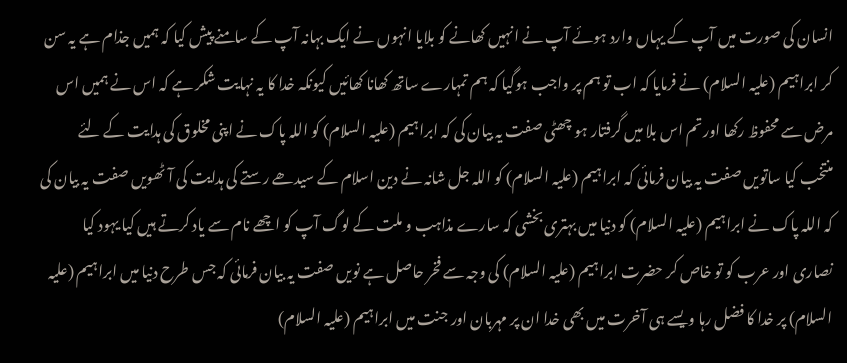انسان کی صورت میں آپ کے یہاں وارد ہوئے آپ نے انہیں کھانے کو بلایا انہوں نے ایک بہانہ آپ کے سامنے پیش کیا کہ ہمیں جذام ہے یہ سن کر ابراہیم (علیہ السلام) نے فرمایا کہ اب تو ہم پر واجب ہوگیا کہ ہم تمہارے ساتھ کھانا کھائیں کیونکہ خدا کا یہ نہایت شکر ہے کہ اس نے ہمیں اس مرض سے محفوظ رکھا اور تم اس بلا میں گرفتار ہو چھٹی صفت یہ بیان کی کہ ابراہیم (علیہ السلام) کو اللہ پاک نے اپنی مخلوق کی ہدایت کے لئے منتخب کیا ساتویں صفت یہ بیان فرمائی کہ ابراہیم (علیہ السلام) کو اللہ جل شانہ نے دین اسلام کے سیدھے رستے کی ہدایت کی آٹھویں صفت یہ بیان کی کہ اللہ پاک نے ابراہیم (علیہ السلام) کو دنیا میں بہتری بخشی کہ سارے مذاہب و ملت کے لوگ آپ کو اچھے نام سے یاد کرتے ہیں کیا یہود کیا نصاری اور عرب کو تو خاص کر حضرت ابراہیم (علیہ السلام) کی وجہ سے فخر حاصل ہے نویں صفت یہ بیان فرمائی کہ جس طرح دنیا میں ابراہیم (علیہ السلام) پر خدا کا فضل رہا ویسے ہی آخرت میں بھی خدا ان پر مہربان اور جنت میں ابراہیم (علیہ السلام)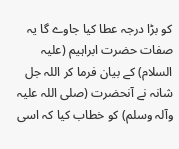کو بڑا درجہ عطا کیا جاوے گا یہ صفات حضرت ابراہیم (علیہ السلام) کے بیان فرما کر اللہ جل شانہ نے آنحضرت (صلی اللہ علیہ وآلہ وسلم) کو خطاب کیا کہ اسی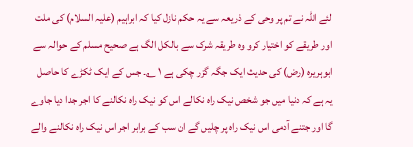لئے اللہ نے تم پر وحی کے ذریعہ سے یہ حکم نازل کیا کہ ابراہیم (علیہ السلام) کی ملت اور طریقے کو اختیار کرو وہ طریقہ شرک سے بالکل الگ ہے صحیح مسلم کے حوالہ سے ابوہریرہ (رض) کی حدیث ایک جگہ گزر چکی ہے ١ ؎۔ جس کے ایک ٹکڑے کا حاصل یہ ہے کہ دنیا میں جو شخص نیک راہ نکالے اس کو نیک راہ نکالنے کا اجر جدا دیا جاوے گا اور جتنے آدمی اس نیک راہ پر چلیں گے ان سب کے برابر اجر اس نیک راہ نکالنے والے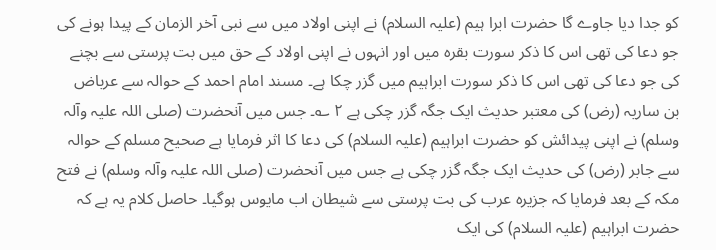کو جدا دیا جاوے گا حضرت ابرا ہیم (علیہ السلام) نے اپنی اولاد میں سے نبی آخر الزمان کے پیدا ہونے کی جو دعا کی تھی اس کا ذکر سورت بقرہ میں اور انہوں نے اپنی اولاد کے حق میں بت پرستی سے بچنے کی جو دعا کی تھی اس کا ذکر سورت ابراہیم میں گزر چکا ہے۔ مسند امام احمد کے حوالہ سے عرباض بن ساریہ (رض) کی معتبر حدیث ایک جگہ گزر چکی ہے ٢ ؎۔ جس میں آنحضرت (صلی اللہ علیہ وآلہ وسلم) نے اپنی پیدائش کو حضرت ابراہیم (علیہ السلام) کی دعا کا اثر فرمایا ہے صحیح مسلم کے حوالہ سے جابر (رض) کی حدیث ایک جگہ گزر چکی ہے جس میں آنحضرت (صلی اللہ علیہ وآلہ وسلم) نے فتح مکہ کے بعد فرمایا کہ جزیرہ عرب کی بت پرستی سے شیطان اب مایوس ہوگیا۔ حاصل کلام یہ ہے کہ حضرت ابراہیم (علیہ السلام) کی ایک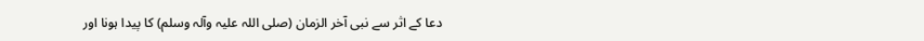دعا کے اثر سے نبی آخر الزمان (صلی اللہ علیہ وآلہ وسلم) کا پیدا ہونا اور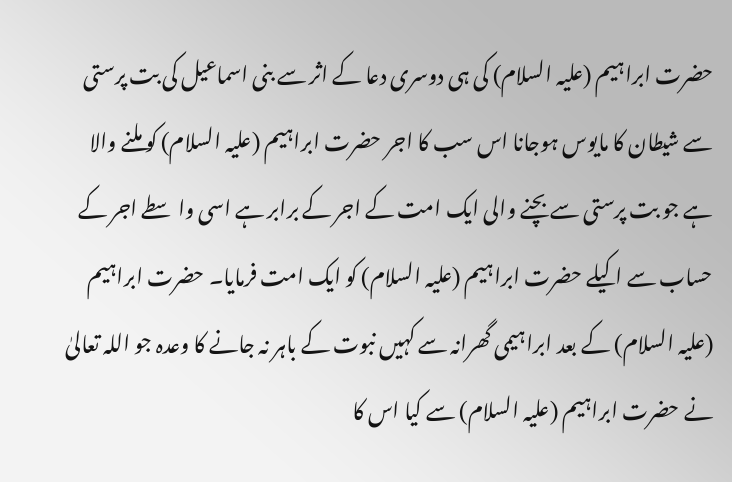حضرت ابراہیم (علیہ السلام) کی ہی دوسری دعا کے اثر سے بنی اسماعیل کی بت پرستی سے شیطان کا مایوس ہوجانا اس سب کا اجر حضرت ابراہیم (علیہ السلام) کو ملنے والا ہے جو بت پرستی سے بچنے والی ایک امت کے اجر کے برابر ہے اسی واسطے اجر کے حساب سے اکیلے حضرت ابراہیم (علیہ السلام) کو ایک امت فرمایا۔ حضرت ابراہیم (علیہ السلام) کے بعد ابراہیمی گھرانہ سے کہیں نبوت کے باہر نہ جانے کا وعدہ جو اللہ تعالیٰ نے حضرت ابراہیم (علیہ السلام) سے کیا اس کا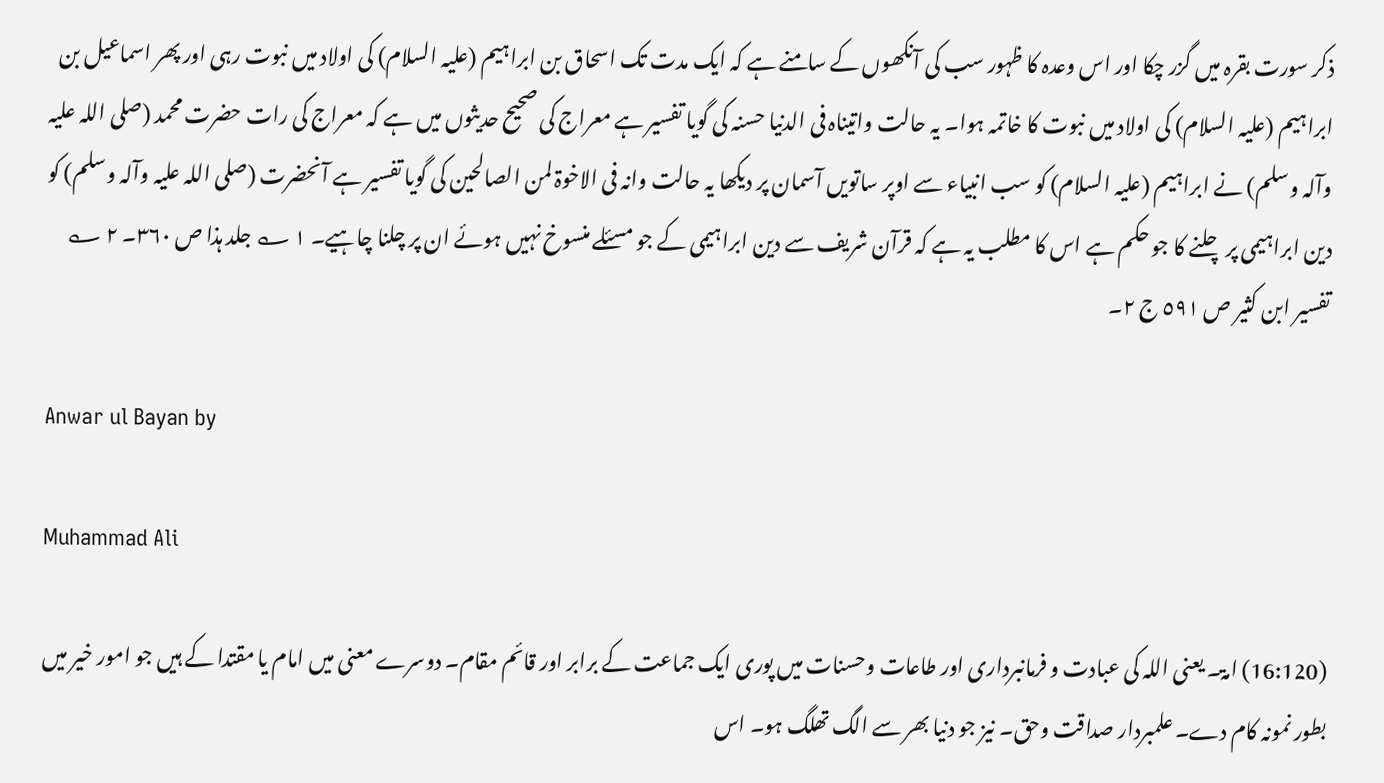ذکر سورت بقرہ میں گزر چکا اور اس وعدہ کا ظہور سب کی آنکھوں کے سامنے ہے کہ ایک مدت تک اسحاق بن ابراہیم (علیہ السلام) کی اولاد میں نبوت رہی اور پھر اسماعیل بن ابراہیم (علیہ السلام) کی اولاد میں نبوت کا خاتمہ ہوا۔ یہ حالت واتیناہ فی الدنیا حسنہ کی گویا تفسیر ہے معراج کی صحیح حدیثوں میں ہے کہ معراج کی رات حضرت محمد (صلی اللہ علیہ وآلہ وسلم) نے ابراہیم (علیہ السلام) کو سب انبیاء سے اوپر ساتویں آسمان پر دیکھا یہ حالت وانہ فی الاخوۃ لمن الصالحین کی گویا تفسیر ہے آنحضرت (صلی اللہ علیہ وآلہ وسلم) کو دین ابراہیمی پر چلنے کا جو حکم ہے اس کا مطلب یہ ہے کہ قرآن شریف سے دین ابراہیمی کے جو مسئلے منسوخ نہیں ہوئے ان پر چلنا چاہیے۔ ١ ؎ جلد ہذا ص ٣٦٠۔ ٢ ؎ تفسیر ابن کثیر ص ٥٩١ ج ٢۔

Anwar ul Bayan by

Muhammad Ali

(16:120) امۃ۔ یعنی اللہ کی عبادت و فرمانبرداری اور طاعات وحسنات میں پوری ایک جماعت کے برابر اور قائم مقام۔ دوسرے معنی میں امام یا مقتدا کے ہیں جو امور خیر میں بطور نمونہ کام دے۔ علمبردار صداقت وحق۔ نیز جو دنیا بھر سے الگ تھلگ ہو۔ اس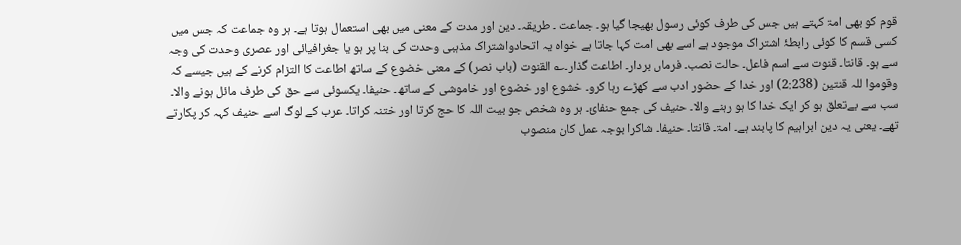قوم کو بھی امۃ کہتے ہیں جس کی طرف کوئی رسول بھیجا گیا ہو۔ جماعت ۔ طریقہ۔ دین اور مدت کے معنی میں بھی استعمال ہوتا ہے۔ ہر وہ جماعت کہ جس میں کسی قسم کا کوئی رابطۂ اشتراک موجود ہے اسے بھی امت کہا جاتا ہے خواہ یہ اتحادواشتراک مذہبی وحدت کی بنا پر ہو یا جغرافیائی اور عصری وحدت کی وجہ سے ہو۔ قانتا۔ قنوت سے اسم فاعل۔ حالت نصب۔ فرماں بردار۔ اطاعت گذار۔؎ القنوت (باب نصر) کے معنی خضوع کے ساتھ اطاعت کا التزام کرنے کے ہیں جیسے کہ وقوموا للہ قنتین (2:238) اور خدا کے حضور ادب سے کھڑے رہا کرو۔ خشوع اور خضوع اور خاموشی کے ساتھ۔ حنیفا۔ یکسوئی سے حق کی طرف مائل ہونے والا۔ سب سے بےتعلق ہو کر ایک خدا کا ہو رہنے والا۔ حنیف کی جمع حنفائ۔ ہر وہ شخص جو بیت اللہ کا حج کرتا اور ختنہ کراتا۔ عرب کے لوگ اسے حنیف کہہ کر پکارتے تھے۔ یعنی یہ دین ابراہیم کا پابند ہے۔ امۃ۔ قانتا۔ حنیفا۔ شاکرا بوجہ عمل کان منصوب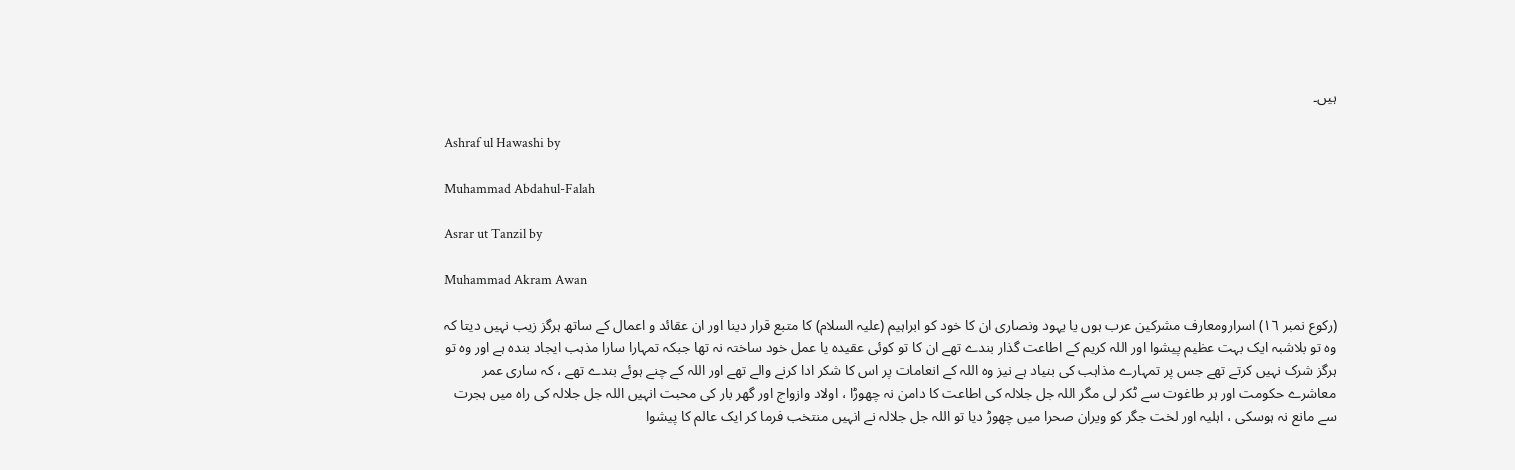ہیں۔

Ashraf ul Hawashi by

Muhammad Abdahul-Falah

Asrar ut Tanzil by

Muhammad Akram Awan

(رکوع نمبر ١٦) اسرارومعارف مشرکین عرب ہوں یا یہود ونصاری ان کا خود کو ابراہیم (علیہ السلام) کا متبع قرار دینا اور ان عقائد و اعمال کے ساتھ ہرگز زیب نہیں دیتا کہ وہ تو بلاشبہ ایک بہت عظیم پیشوا اور اللہ کریم کے اطاعت گذار بندے تھے ان کا تو کوئی عقیدہ یا عمل خود ساختہ نہ تھا جبکہ تمہارا سارا مذہب ایجاد بندہ ہے اور وہ تو ہرگز شرک نہیں کرتے تھے جس پر تمہارے مذاہب کی بنیاد ہے نیز وہ اللہ کے انعامات پر اس کا شکر ادا کرنے والے تھے اور اللہ کے چنے ہوئے بندے تھے ، کہ ساری عمر معاشرے حکومت اور ہر طاغوت سے ٹکر لی مگر اللہ جل جلالہ کی اطاعت کا دامن نہ چھوڑا ، اولاد وازواج اور گھر بار کی محبت انہیں اللہ جل جلالہ کی راہ میں ہجرت سے مانع نہ ہوسکی ، اہلیہ اور لخت جگر کو ویران صحرا میں چھوڑ دیا تو اللہ جل جلالہ نے انہیں منتخب فرما کر ایک عالم کا پیشوا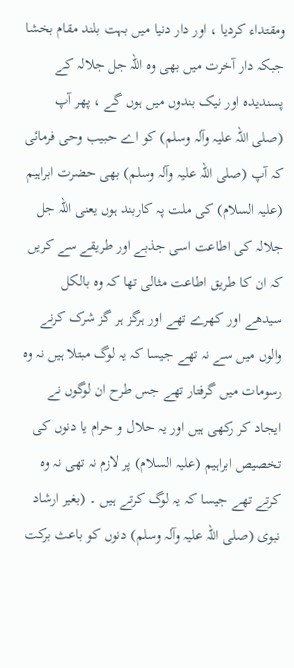ومقتداء کردیا ، اور دار دنیا میں بہت بلند مقام بخشا جبکہ دار آخرت میں بھی وہ اللہ جل جلالہ کے پسندیدہ اور نیک بندوں میں ہوں گے ، پھر آپ (صلی اللہ علیہ وآلہ وسلم) کو اے حبیب وحی فرمائی کہ آپ (صلی اللہ علیہ وآلہ وسلم) بھی حضرت ابراہیم (علیہ السلام) کی ملت پہ کاربند ہوں یعنی اللہ جل جلالہ کی اطاعت اسی جذبے اور طریقے سے کریں کہ ان کا طریق اطاعت مثالی تھا کہ وہ بالکل سیدھے اور کھرے تھے اور ہرگز ہر گز شرک کرنے والوں میں سے نہ تھے جیسا کہ یہ لوگ مبتلا ہیں نہ وہ رسومات میں گرفتار تھے جس طرح ان لوگوں نے ایجاد کر رکھی ہیں اور یہ حلال و حرام یا دنوں کی تخصیص ابراہیم (علیہ السلام) پر لازم نہ تھی نہ وہ کرتے تھے جیسا کہ یہ لوگ کرتے ہیں ۔ (بغیر ارشاد نبوی (صلی اللہ علیہ وآلہ وسلم) دنوں کو باعث برکت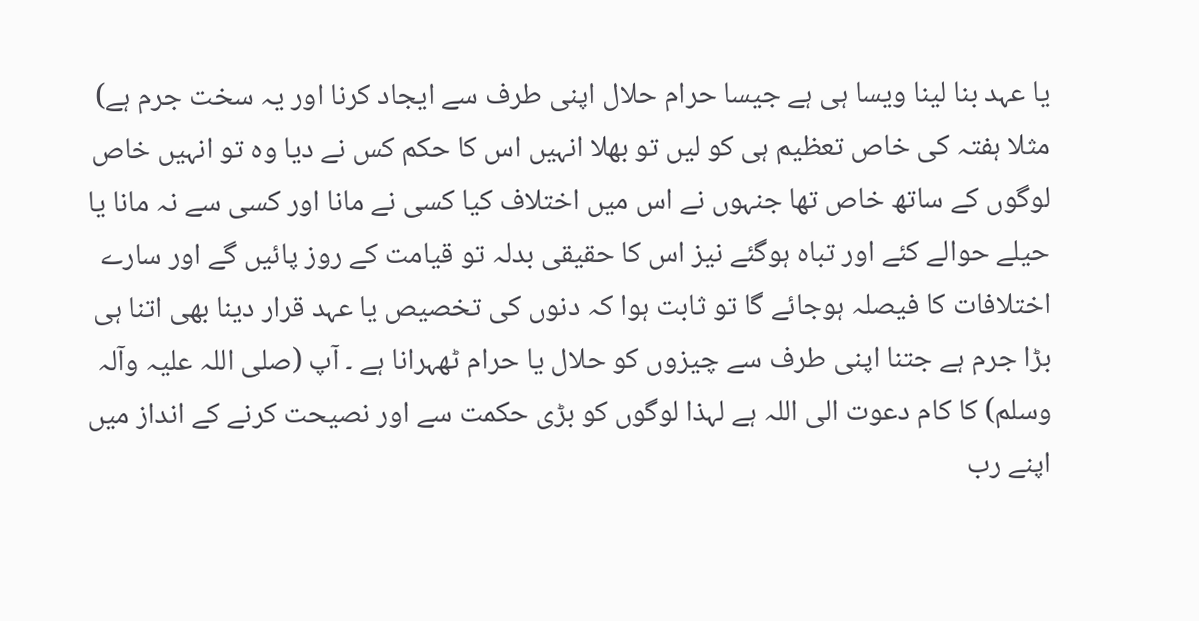یا عہد بنا لینا ویسا ہی ہے جیسا حرام حلال اپنی طرف سے ایجاد کرنا اور یہ سخت جرم ہے) مثلا ہفتہ کی خاص تعظیم ہی کو لیں تو بھلا انہیں اس کا حکم کس نے دیا وہ تو انہیں خاص لوگوں کے ساتھ خاص تھا جنہوں نے اس میں اختلاف کیا کسی نے مانا اور کسی سے نہ مانا یا حیلے حوالے کئے اور تباہ ہوگئے نیز اس کا حقیقی بدلہ تو قیامت کے روز پائیں گے اور سارے اختلافات کا فیصلہ ہوجائے گا تو ثابت ہوا کہ دنوں کی تخصیص یا عہد قرار دینا بھی اتنا ہی بڑا جرم ہے جتنا اپنی طرف سے چیزوں کو حلال یا حرام ٹھہرانا ہے ۔ آپ (صلی اللہ علیہ وآلہ وسلم) کا کام دعوت الی اللہ ہے لہذا لوگوں کو بڑی حکمت سے اور نصیحت کرنے کے انداز میں اپنے رب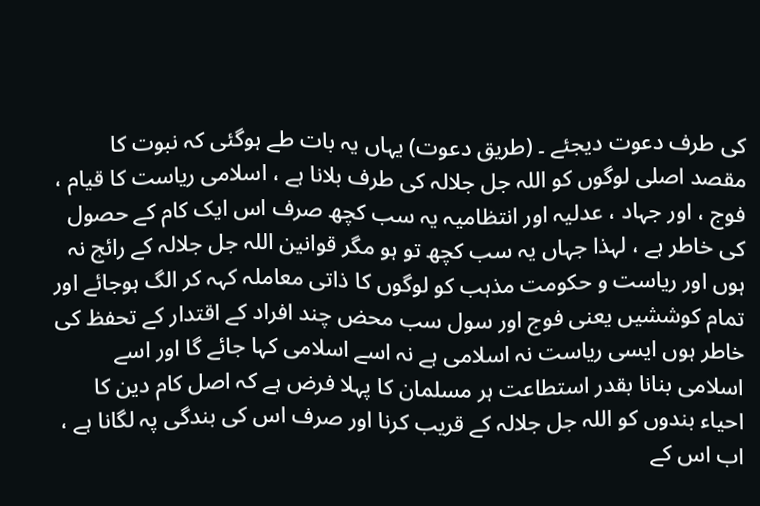کی طرف دعوت دیجئے ۔ (طریق دعوت) یہاں یہ بات طے ہوگئی کہ نبوت کا مقصد اصلی لوگوں کو اللہ جل جلالہ کی طرف بلانا ہے ، اسلامی ریاست کا قیام ، فوج ، اور جہاد ، عدلیہ اور انتظامیہ یہ سب کچھ صرف اس ایک کام کے حصول کی خاطر ہے ، لہذا جہاں یہ سب کچھ تو ہو مگر قوانین اللہ جل جلالہ کے رائج نہ ہوں اور ریاست و حکومت مذہب کو لوگوں کا ذاتی معاملہ کہہ کر الگ ہوجائے اور تمام کوششیں یعنی فوج اور سول سب محض چند افراد کے اقتدار کے تحفظ کی خاطر ہوں ایسی ریاست نہ اسلامی ہے نہ اسے اسلامی کہا جائے گا اور اسے اسلامی بنانا بقدر استطاعت ہر مسلمان کا پہلا فرض ہے کہ اصل کام دین کا احیاء بندوں کو اللہ جل جلالہ کے قریب کرنا اور صرف اس کی بندگی پہ لگانا ہے ، اب اس کے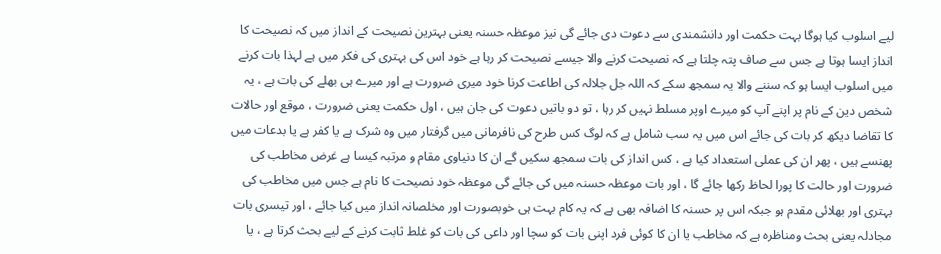لیے اسلوب کیا ہوگا بہت حکمت اور دانشمندی سے دعوت دی جائے گی نیز موعظہ حسنہ یعنی بہترین نصیحت کے انداز میں کہ نصیحت کا انداز ایسا ہوتا ہے جس سے صاف پتہ چلتا ہے کہ نصیحت کرنے والا جیسے نصیحت کر رہا ہے خود اس کی بہتری کی فکر میں ہے لہذا بات کرنے میں اسلوب ایسا ہو کہ سننے والا یہ سمجھ سکے کہ اللہ جل جلالہ کی اطاعت کرنا خود میری ضرورت ہے اور میرے ہی بھلے کی بات ہے ، یہ شخص دین کے نام پر اپنے آپ کو میرے اوپر مسلط نہیں کر رہا ، تو دو باتیں دعوت کی جان ہیں ، اول حکمت یعنی ضرورت ، موقع اور حالات کا تقاضا دیکھ کر بات کی جائے اس میں یہ سب شامل ہے کہ لوگ کس طرح کی نافرمانی میں گرفتار میں وہ شرک ہے یا کفر ہے یا بدعات میں پھنسے ہیں ، پھر ان کی عملی استعداد کیا ہے ، کس انداز کی بات سمجھ سکیں گے ان کا دنیاوی مقام و مرتبہ کیسا ہے غرض مخاطب کی ضرورت اور حالت کا پورا لحاظ رکھا جائے گا ، اور بات موعظہ حسنہ میں کی جائے گی موعظہ خود نصیحت کا نام ہے جس میں مخاطب کی بہتری اور بھلائی مقدم ہو جبکہ اس پر حسنہ کا اضافہ بھی ہے کہ یہ کام بہت ہی خوبصورت اور مخلصانہ انداز میں کیا جائے ، اور تیسری بات مجادلہ یعنی بحث ومناظرہ ہے کہ مخاطب یا ان کا کوئی فرد اپنی بات کو سچا اور داعی کی بات کو غلط ثابت کرنے کے لیے بحث کرتا ہے ، یا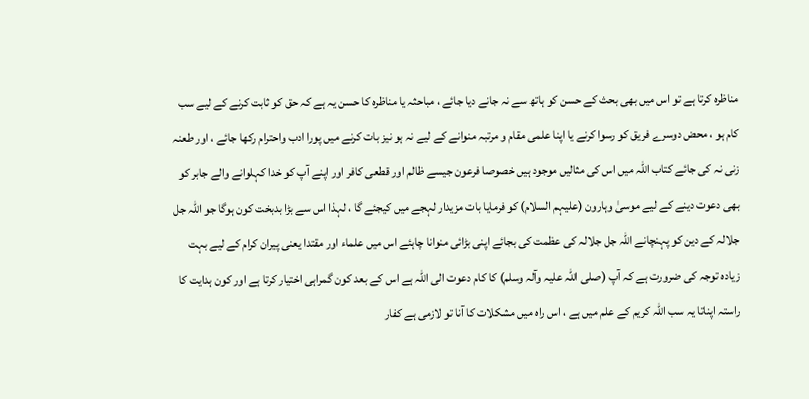مناظرہ کرتا ہے تو اس میں بھی بحث کے حسن کو ہاتھ سے نہ جانے دیا جائے ، مباحثہ یا مناظرہ کا حسن یہ ہے کہ حق کو ثابت کرنے کے لیے سب کام ہو ، محض دوسرے فریق کو رسوا کرنے یا اپنا علمی مقام و مرتبہ منوانے کے لیے نہ ہو نیز بات کرنے میں پورا ادب واحترام رکھا جائے ، اور طعنہ زنی نہ کی جائے کتاب اللہ میں اس کی مثالیں موجود ہیں خصوصا فرعون جیسے ظالم اور قطعی کافر اور اپنے آپ کو خدا کہلوانے والے جابر کو بھی دعوت دینے کے لیے موسیٰ وہارون (علیہم السلام) کو فرمایا بات مزیدار لہجے میں کیجئے گا ، لہذا اس سے بڑا بدبخت کون ہوگا جو اللہ جل جلالہ کے دین کو پہنچانے اللہ جل جلالہ کی عظمت کی بجائے اپنی بڑائی منوانا چاہئے اس میں علماء اور مقتدا یعنی پیران کرام کے لیے بہت زیادہ توجہ کی ضرورت ہے کہ آپ (صلی اللہ علیہ وآلہ وسلم) کا کام دعوت الی اللہ ہے اس کے بعد کون گمراہی اختیار کرتا ہے اور کون ہدایت کا راستہ اپناتا یہ سب اللہ کریم کے علم میں ہے ، اس راہ میں مشکلات کا آنا تو لازمی ہے کفار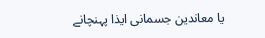یا معاندین جسمانی ایذا پہنچانے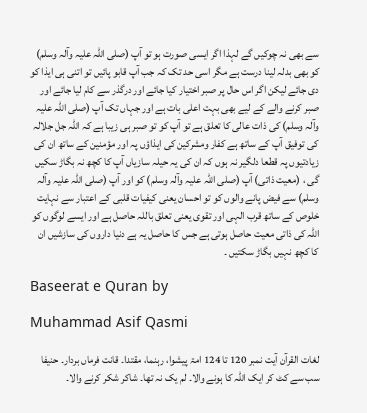سے بھی نہ چوکیں گے لہذا اگر ایسی صورت ہو تو آپ (صلی اللہ علیہ وآلہ وسلم) کو بھی بدلہ لینا درست ہے مگر اسی حد تک کہ جب آپ قابو پائیں تو اتنی ہی ایذا کو دی جائے لیکن اگر اس حال پر صبر اختیار کیا جائے اور درگذر سے کام لیا جائے اور صبر کرنے والے کے لیے بھی بہت اعلی بات ہے اور جہاں تک آپ (صلی اللہ علیہ وآلہ وسلم) کی ذات عالی کا تعلق ہے تو آپ کو تو صبر ہی زیبا ہے کہ اللہ جل جلالہ کی توفیق آپ کے ساتھ ہے کفار ومشرکین کی ایذاؤں پہ اور مؤمنین کے ساتھ ان کی زیادتیوں پہ قطعا دلگیر نہ ہوں کہ ان کی یہ حیلہ سازیاں آپ کا کچھ نہ بگاڑ سکیں گی ، (معیت ذاتی) آپ (صلی اللہ علیہ وآلہ وسلم) کو اور آپ (صلی اللہ علیہ وآلہ وسلم) سے فیض پانے والوں کو تو احسان یعنی کیفیات قلبی کے اعتبار سے نہایت خلوص کے ساتھ قرب الہی اور تقوی یعنی تعلق باللہ حاصل ہے اور ایسے لوگوں کو اللہ کی ذاتی معیت حاصل ہوتی ہے جس کا حاصل یہ ہے دنیا داروں کی سازشیں ان کا کچھ نہیں بگاڑ سکتیں ۔

Baseerat e Quran by

Muhammad Asif Qasmi

لغات القرآن آیت نمبر 120 تا 124 امۃ پیشوا، رہنما، مقتدا۔ قانت فرماں بردار۔ حنیفا سب سے کٹ کر ایک اللہ کا ہونے والا۔ لم یک نہ تھا۔ شاکر شکر کرنے والا۔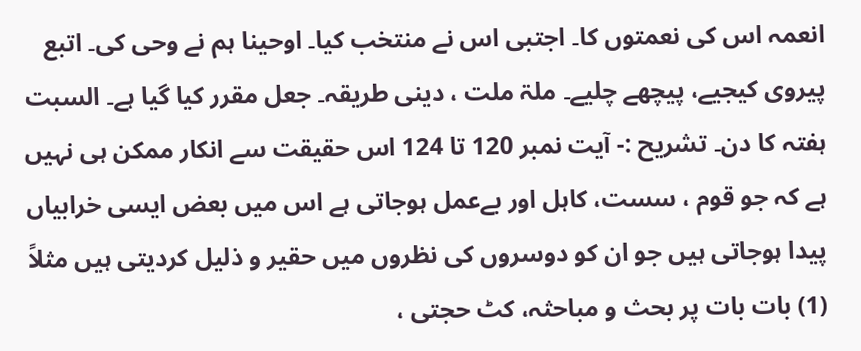انعمہ اس کی نعمتوں کا۔ اجتبی اس نے منتخب کیا۔ اوحینا ہم نے وحی کی۔ اتبع پیروی کیجیے، پیچھے چلیے۔ ملۃ ملت ، دینی طریقہ۔ جعل مقرر کیا گیا ہے۔ السبت ہفتہ کا دن۔ تشریح :- آیت نمبر 120 تا 124 اس حقیقت سے انکار ممکن ہی نہیں ہے کہ جو قوم ، سست، کاہل اور بےعمل ہوجاتی ہے اس میں بعض ایسی خرابیاں پیدا ہوجاتی ہیں جو ان کو دوسروں کی نظروں میں حقیر و ذلیل کردیتی ہیں مثلاً (1) بات بات پر بحث و مباحثہ، کٹ حجتی ،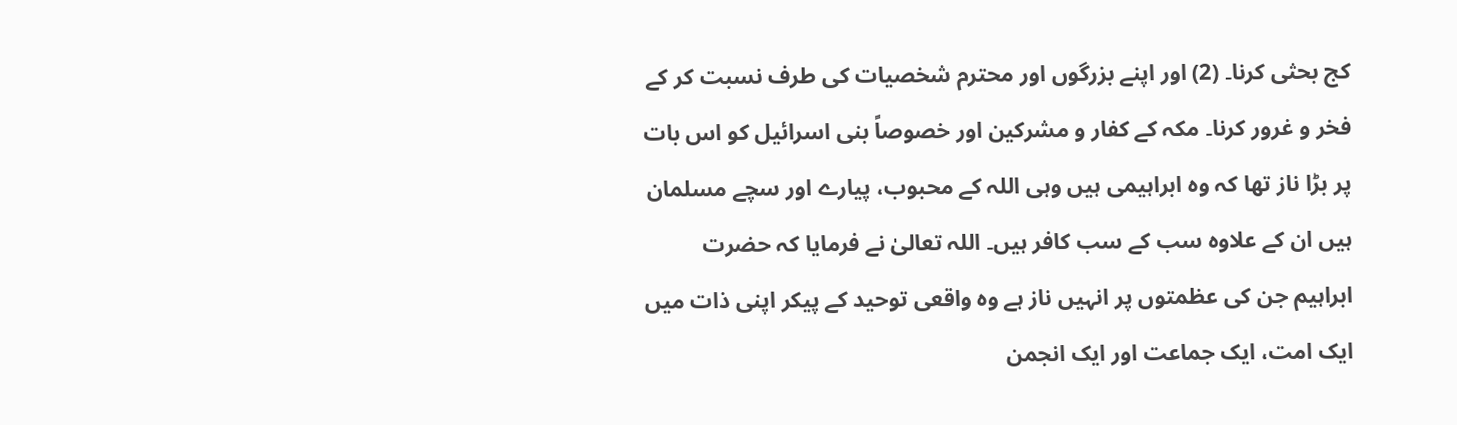کج بحثی کرنا۔ (2) اور اپنے بزرگوں اور محترم شخصیات کی طرف نسبت کر کے فخر و غرور کرنا۔ مکہ کے کفار و مشرکین اور خصوصاً بنی اسرائیل کو اس بات پر بڑا ناز تھا کہ وہ ابراہیمی ہیں وہی اللہ کے محبوب، پیارے اور سچے مسلمان ہیں ان کے علاوہ سب کے سب کافر ہیں۔ اللہ تعالیٰ نے فرمایا کہ حضرت ابراہیم جن کی عظمتوں پر انہیں ناز ہے وہ واقعی توحید کے پیکر اپنی ذات میں ایک امت، ایک جماعت اور ایک انجمن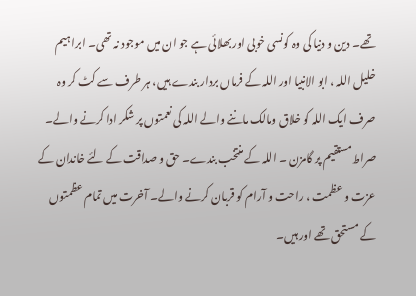تھے۔ دین و دنیا کی وہ کونسی خوبی اور بھلائی ہے جو ان میں موجود نہ تھی۔ ابراہیم خلیل اللہ ، ابو الانبیا اور اللہ کے فرماں بردار بندے ہیں، ہر طرف سے کٹ کر وہ صرف ایک اللہ کو خلاق ومالک ماننے والے اللہ کی نعمتوں پر شکر ادا کرنے والے۔ صراط مستقیم پر گامزن ۔ اللہ کے منتخب بندے۔ حق و صداقت کے لئے خاندان کے عزت و عظمت ، راحت و آرام کو قربان کرنے والے۔ آخرت میں تمام عظمتوں کے مستحق تھے اور ہیں۔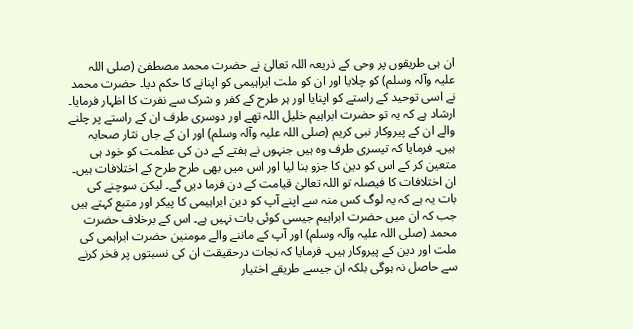ان ہی طریقوں پر وحی کے ذریعہ اللہ تعالیٰ نے حضرت محمد مصطفیٰ (صلی اللہ علیہ وآلہ وسلم) کو چلایا اور ان کو ملت ابراہیمی کو اپنانے کا حکم دیا۔ حضرت محمد نے اسی توحید کے راستے کو اپنایا اور ہر طرح کے کفر و شرک سے نفرت کا اظہار فرمایا۔ ارشاد ہے کہ یہ تو حضرت ابراہیم خلیل اللہ تھے اور دوسری طرف ان کے راستے پر چلنے والے ان کے پیروکار نبی کریم (صلی اللہ علیہ وآلہ وسلم) اور ان کے جاں نثار صحابہ ہیں۔ فرمایا کہ تیسری طرف وہ ہیں جنہوں نے ہفتے کے دن کی عظمت کو خود ہی متعین کر کے اس کو دین کا جزو بنا لیا اور اس میں بھی طرح طرح کے اختلافات ہیں۔ ان اختلافات کا فیصلہ تو اللہ تعالیٰ قیامت کے دن فرما دیں گے۔ لیکن سوچنے کی بات یہ ہے کہ یہ لوگ کس منہ سے اپنے آپ کو دین ابراہیمی کا پیکر اور متبع کہتے ہیں جب کہ ان میں حضرت ابراہیم جیسی کوئی بات نہیں ہے۔ اس کے برخلاف حضرت محمد (صلی اللہ علیہ وآلہ وسلم) اور آپ کے ماننے والے مومنین حضرت ابراہمی کی ملت اور دین کے پیروکار ہیں۔ فرمایا کہ نجات درحقیقت ان کی نسبتوں پر فخر کرنے سے حاصل نہ ہوگی بلکہ ان جیسے طریقے اختیار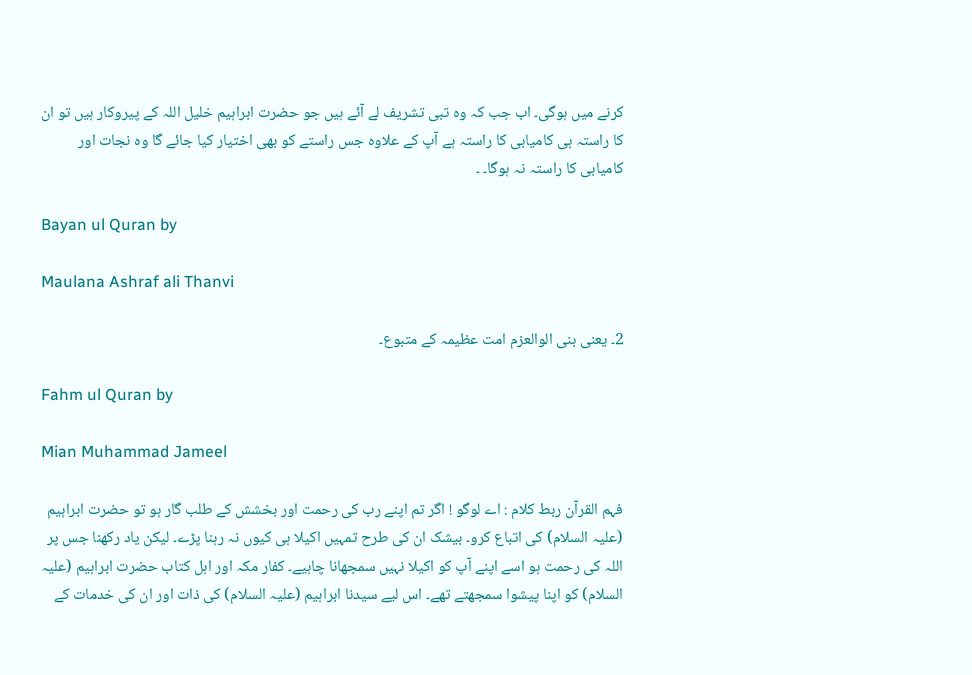کرنے میں ہوگی۔ اب جب کہ وہ تبی تشریف لے آئے ہیں جو حضرت ابراہیم خلیل اللہ کے پیروکار ہیں تو ان کا راستہ ہی کامیابی کا راستہ ہے آپ کے علاوہ جس راستے کو بھی اختیار کیا جائے گا وہ نجات اور کامیابی کا راستہ نہ ہوگا۔ ۔

Bayan ul Quran by

Maulana Ashraf ali Thanvi

2۔ یعنی بنی الوالعزم امت عظیمہ کے متبوع۔

Fahm ul Quran by

Mian Muhammad Jameel

فہم القرآن ربط کلام : اے لوگو ! اگر تم اپنے رب کی رحمت اور بخشش کے طلب گار ہو تو حضرت ابراہیم (علیہ السلام) کی اتباع کرو۔ بیشک ان کی طرح تمہیں اکیلا ہی کیوں نہ رہنا پڑے۔ لیکن یاد رکھنا جس پر اللہ کی رحمت ہو اسے اپنے آپ کو اکیلا نہیں سمجھانا چاہیے۔ کفار مکہ اور اہل کتاب حضرت ابراہیم (علیہ السلام) کو اپنا پیشوا سمجھتے تھے۔ اس لیے سیدنا ابراہیم (علیہ السلام) کی ذات اور ان کی خدمات کے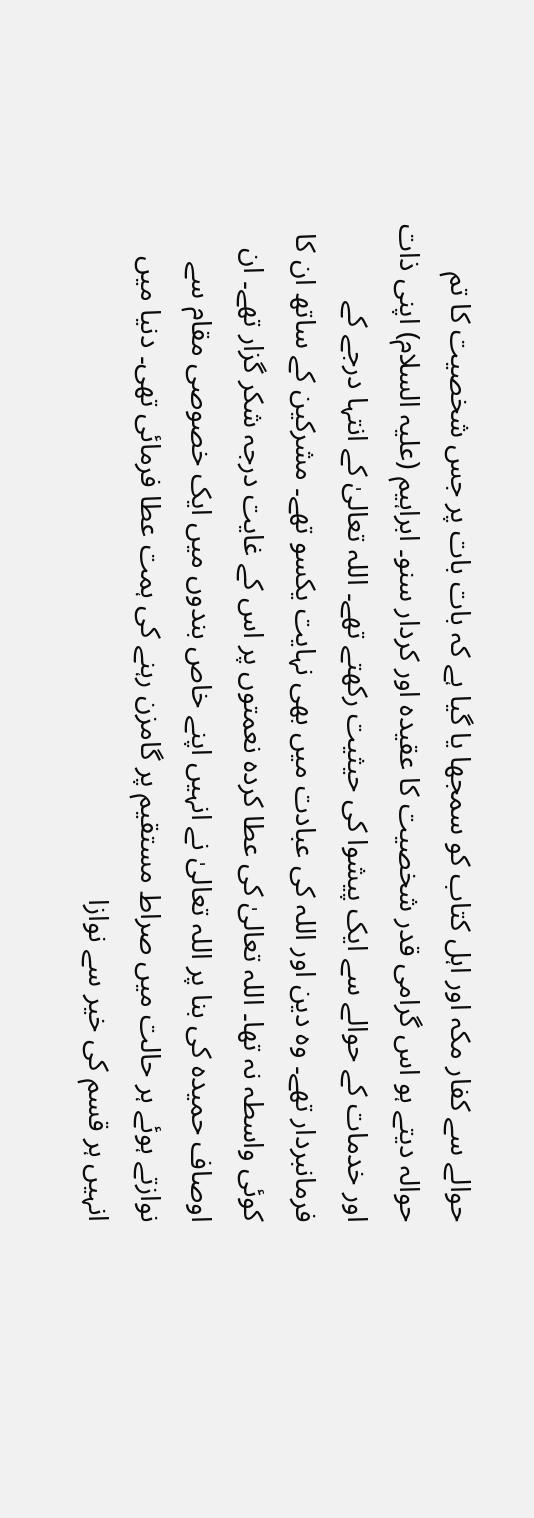حوالے سے کفار مکہ اور اہل کتاب کو سمجھا یا گیا ہے کہ بات بات پر جس شخصیت کا تم حوالہ دیتے ہو اس گرامی قدر شخصیت کا عقیدہ اور کردار سنو۔ ابراہیم (علیہ السلام) اپنی ذات اور خدمات کے حوالے سے ایک پیشوا کی حیثیت رکھتے تھے۔ اللہ تعالیٰ کے انتہا درجے کے فرمانبردار تھے۔ وہ دین اور اللہ کی عبادت میں بھی نہایت یکسو تھے۔ مشرکین کے ساتھ ان کا کوئی واسطہ نہ تھا۔ اللہ تعالیٰ کی عطا کردہ نعمتوں پر اس کے غایت درجہ شکر گزار تھے۔ ان اوصاف حمیدہ کی بنا پر اللہ تعالیٰ نے انہیں اپنے خاص بندوں میں ایک خصوصی مقام سے نوازتے ہوئے ہر حالت میں صراط مستقیم پر گامزن رہنے کی ہمت عطا فرمائی تھی۔ دنیا میں انہیں ہر قسم کی خیر سے نوازا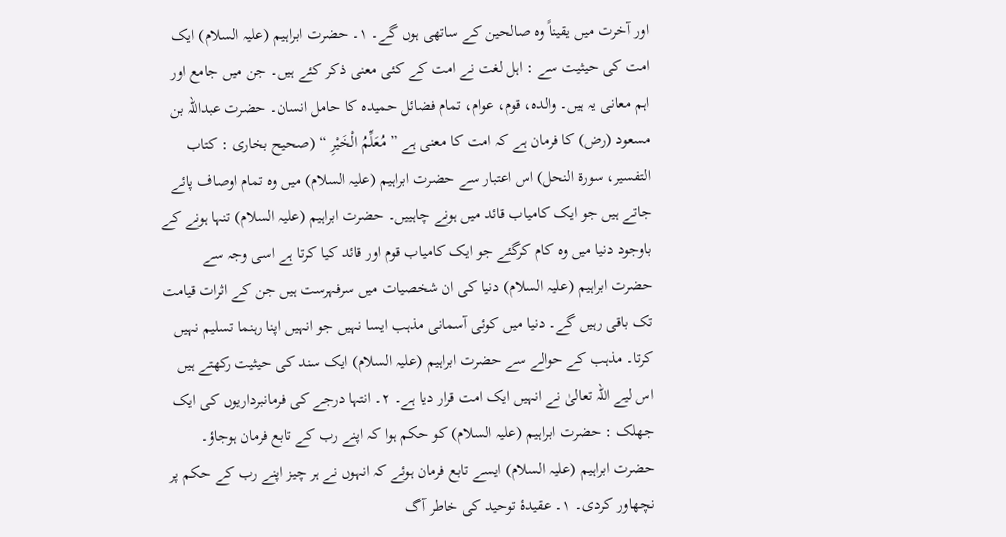اور آخرت میں یقیناً وہ صالحین کے ساتھی ہوں گے۔ ١۔ حضرت ابراہیم (علیہ السلام) ایک امت کی حیثیت سے : اہل لغت نے امت کے کئی معنی ذکر کئے ہیں۔ جن میں جامع اور اہم معانی یہ ہیں۔ والدہ، قوم، عوام، تمام فضائل حمیدہ کا حامل انسان۔ حضرت عبداللہ بن مسعود (رض) کا فرمان ہے کہ امت کا معنی ہے ” مُعَلِّمُ الْخَیْرِ “ (صحیح بخاری : کتاب التفسیر، سورة النحل) اس اعتبار سے حضرت ابراہیم (علیہ السلام) میں وہ تمام اوصاف پائے جاتے ہیں جو ایک کامیاب قائد میں ہونے چاہییں۔ حضرت ابراہیم (علیہ السلام) تنہا ہونے کے باوجود دنیا میں وہ کام کرگئے جو ایک کامیاب قوم اور قائد کیا کرتا ہے اسی وجہ سے حضرت ابراہیم (علیہ السلام) دنیا کی ان شخصیات میں سرفہرست ہیں جن کے اثرات قیامت تک باقی رہیں گے۔ دنیا میں کوئی آسمانی مذہب ایسا نہیں جو انہیں اپنا رہنما تسلیم نہیں کرتا۔ مذہب کے حوالے سے حضرت ابراہیم (علیہ السلام) ایک سند کی حیثیت رکھتے ہیں اس لیے اللہ تعالیٰ نے انہیں ایک امت قرار دیا ہے۔ ٢۔ انتہا درجے کی فرمانبرداریوں کی ایک جھلک : حضرت ابراہیم (علیہ السلام) کو حکم ہوا کہ اپنے رب کے تابع فرمان ہوجاؤ۔ حضرت ابراہیم (علیہ السلام) ایسے تابع فرمان ہوئے کہ انہوں نے ہر چیز اپنے رب کے حکم پر نچھاور کردی۔ ١۔ عقیدۂ توحید کی خاطر آگ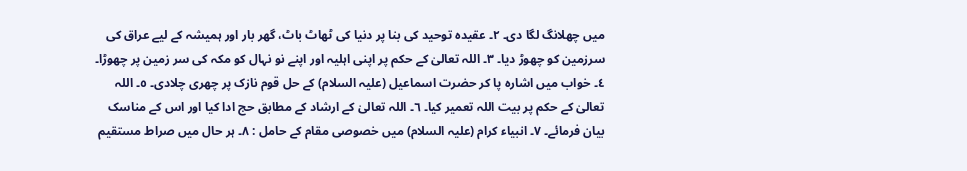میں چھلانگ لگا دی۔ ٢۔ عقیدہ توحید کی بنا پر دنیا کی ٹھاٹ باٹ، گھر بار اور ہمیشہ کے لیے عراق کی سرزمین کو چھوڑ دیا۔ ٣۔ اللہ تعالیٰ کے حکم پر اپنی اہلیہ اور اپنے نو نہال کو مکہ کی سر زمین پر چھوڑا۔ ٤۔ خواب میں اشارہ پا کر حضرت اسماعیل (علیہ السلام) کے حل قوم نازک پر چھری چلادی۔ ٥۔ اللہ تعالیٰ کے حکم پر بیت اللہ تعمیر کیا۔ ٦۔ اللہ تعالیٰ کے ارشاد کے مطابق حج ادا کیا اور اس کے مناسک بیان فرمائے۔ ٧۔ انبیاء کرام (علیہ السلام) میں خصوصی مقام کے حامل : ٨۔ ہر حال میں صراط مستقیم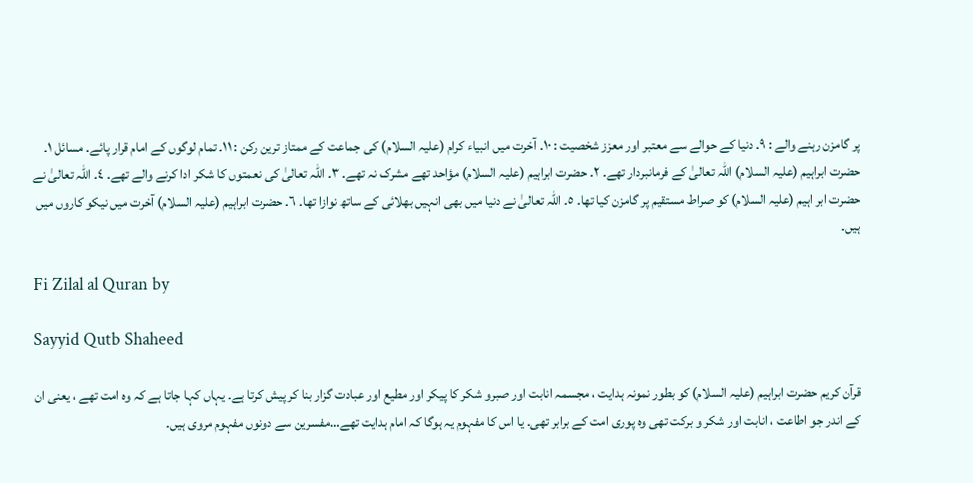پر گامزن رہنے والے : ٩۔ دنیا کے حوالے سے معتبر اور معزز شخصیت : ١٠۔ آخرت میں انبیاء کرام (علیہ السلام) کی جماعت کے ممتاز ترین رکن : ١١۔ تمام لوگوں کے امام قرار پائے۔ مسائل ١۔ حضرت ابراہیم (علیہ السلام) اللہ تعالیٰ کے فرمانبردار تھے۔ ٢۔ حضرت ابراہیم (علیہ السلام) مؤاحد تھے مشرک نہ تھے۔ ٣۔ اللہ تعالیٰ کی نعمتوں کا شکر ادا کرنے والے تھے۔ ٤۔ اللہ تعالیٰ نے حضرت ابر اہیم (علیہ السلام) کو صراط مستقیم پر گامزن کیا تھا۔ ٥۔ اللہ تعالیٰ نے دنیا میں بھی انہیں بھلائی کے ساتھ نوازا تھا۔ ٦۔ حضرت ابراہیم (علیہ السلام) آخرت میں نیکو کاروں میں ہیں۔

Fi Zilal al Quran by

Sayyid Qutb Shaheed

قرآن کریم حضرت ابراہیم (علیہ السلام) کو بطور نمونہ ہدایت ، مجسمہ انابت اور صبرو شکر کا پیکر اور مطیع اور عبادت گزار بنا کر پیش کرتا ہے۔ یہاں کہا جاتا ہے کہ وہ امت تھے ، یعنی ان کے اندر جو اطاعت ، انابت اور شکر و برکت تھی وہ پوری امت کے برابر تھی۔ یا اس کا مفہوم یہ ہوگا کہ امام ہدایت تھے…مفسرین سے دونوں مفہوم مروی ہیں۔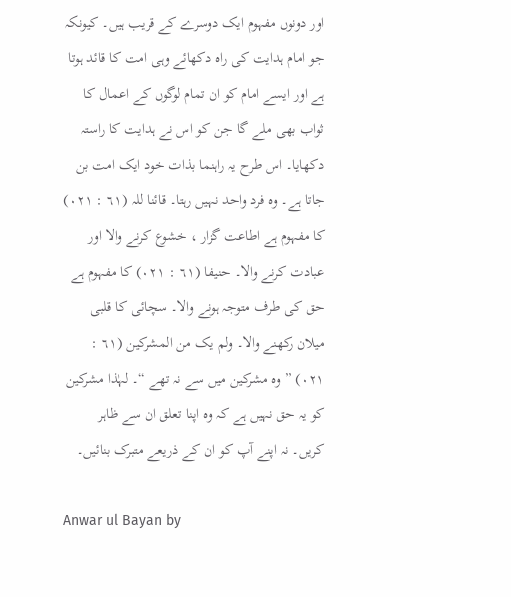اور دونوں مفہوم ایک دوسرے کے قریب ہیں۔ کیونکہ جو امام ہدایت کی راہ دکھائے وہی امت کا قائد ہوتا ہے اور ایسے امام کو ان تمام لوگوں کے اعمال کا ثواب بھی ملے گا جن کو اس نے ہدایت کا راستہ دکھایا۔ اس طرح یہ راہنما بذات خود ایک امت بن جاتا ہے۔ وہ فرد واحد نہیں رہتا۔ قائنا للہ (٦١ : ٠٢١) کا مفہوم ہے اطاعت گزار ، خشوع کرنے والا اور عبادت کرنے والا۔ حنیفا (٦١ : ٠٢١) کا مفہوم ہے حق کی طرف متوجہ ہونے والا۔ سچائی کا قلبی میلان رکھنے والا۔ ولم یک من المشرکین (٦١ : ٠٢١) ” وہ مشرکین میں سے نہ تھے “۔ لہٰذا مشرکین کو یہ حق نہیں ہے کہ وہ اپنا تعلق ان سے ظاہر کریں۔ نہ اپنے آپ کو ان کے ذریعے متبرک بنائیں۔

Anwar ul Bayan by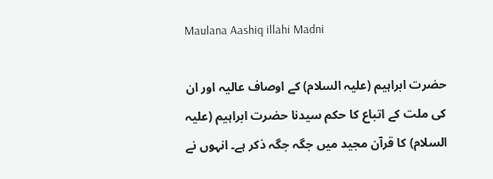Maulana Aashiq illahi Madni

حضرت ابراہیم (علیہ السلام) کے اوصاف عالیہ اور ان کی ملت کے اتباع کا حکم سیدنا حضرت ابراہیم (علیہ السلام) کا قرآن مجید میں جگہ جگہ ذکر ہے۔ انہوں نے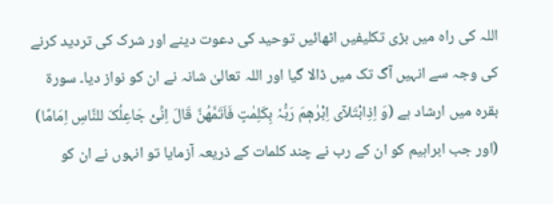اللہ کی راہ میں بڑی تکلیفیں اٹھائیں توحید کی دعوت دینے اور شرک کی تردید کرنے کی وجہ سے انہیں آگ تک میں ڈالا گیا اور اللہ تعالیٰ شانہ نے ان کو نواز دیا۔ سورة بقرہ میں ارشاد ہے (وَ اِذِابْتَلآی اِبْرٰھٖمَ رَبُّہٗ بِکَلِمٰتٍ فَاَتَمَّھُنَّ قَالَ اِنِّیْ جَاعِلُکَ للنَّاسِ اِمَامًا) (اور جب ابراہیم کو ان کے رب نے چند کلمات کے ذریعہ آزمایا تو انہوں نے ان کو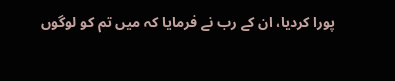پورا کردیا، ان کے رب نے فرمایا کہ میں تم کو لوگوں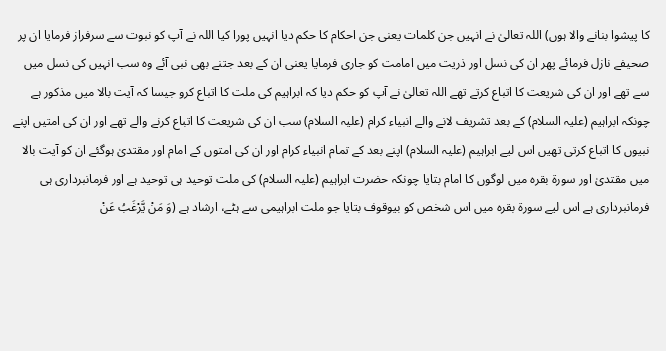کا پیشوا بنانے والا ہوں) اللہ تعالیٰ نے انہیں جن کلمات یعنی جن احکام کا حکم دیا انہیں پورا کیا اللہ نے آپ کو نبوت سے سرفراز فرمایا ان پر صحیفے نازل فرمائے پھر ان کی نسل اور ذریت میں امامت کو جاری فرمایا یعنی ان کے بعد جتنے بھی نبی آئے وہ سب انہیں کی نسل میں سے تھے اور ان کی شریعت کا اتباع کرتے تھے اللہ تعالیٰ نے آپ کو حکم دیا کہ ابراہیم کی ملت کا اتباع کرو جیسا کہ آیت بالا میں مذکور ہے چونکہ ابراہیم (علیہ السلام) کے بعد تشریف لانے والے انبیاء کرام (علیہ السلام) سب ان کی شریعت کا اتباع کرنے والے تھے اور ان کی امتیں اپنے نبیوں کا اتباع کرتی تھیں اس لیے ابراہیم (علیہ السلام) اپنے بعد کے تمام انبیاء کرام اور ان کی امتوں کے امام اور مقتدیٰ ہوگئے ان کو آیت بالا میں مقتدیٰ اور سورة بقرہ میں لوگوں کا امام بتایا چونکہ حضرت ابراہیم (علیہ السلام) کی ملت توحید ہی توحید ہے اور فرمانبرداری ہی فرمانبرداری ہے اس لیے سورة بقرہ میں اس شخص کو بیوقوف بتایا جو ملت ابراہیمی سے ہٹے، ارشاد ہے (وَ مَنْ یَّرْغَبُ عَنْ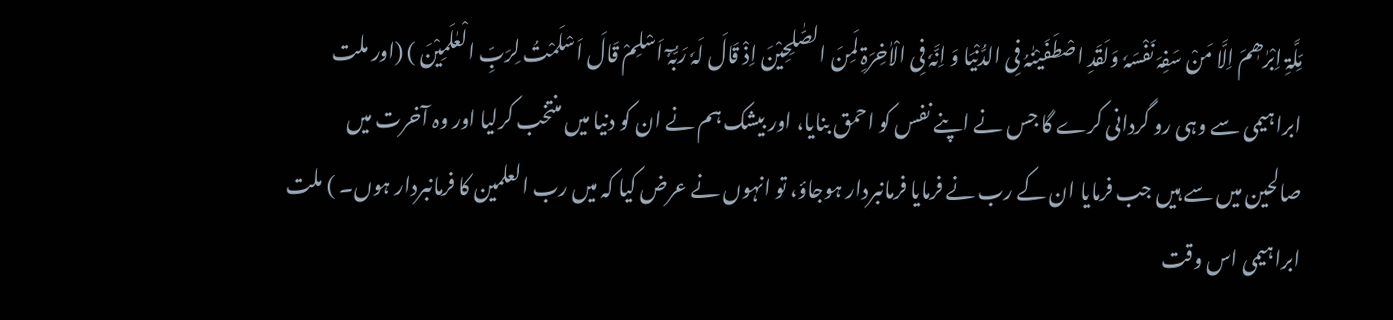مِّلَّۃِ اِبْرٰھٖمَ اِلَّا مَنْ سَفِہَ نَفْسَہٗ وَلَقَدِ اصْطَفَیْنٰہُ فِی الدُّنْیَا وَ اِنَّہٗ فِی الْاٰخِرَۃِ لَمِنَ الصّٰلِحِیْنَ اِذْ قَالَ لَہٗ رَبُّہٗٓ اَسْلِمْ قَالَ اَسْلَمْتُ لِرَبِّ الْعٰلَمِیْنَ ) (اور ملت ابراہیمی سے وہی رو گردانی کرے گا جس نے اپنے نفس کو احمق بنایا، اور بیشک ہم نے ان کو دنیا میں منتخب کرلیا اور وہ آخرت میں صالحین میں سے ہیں جب فرمایا ان کے رب نے فرمایا فرمانبردار ہوجاؤ، تو انہوں نے عرض کیا کہ میں رب العلمین کا فرمانبردار ہوں۔ ) ملت ابراہیمی اس وقت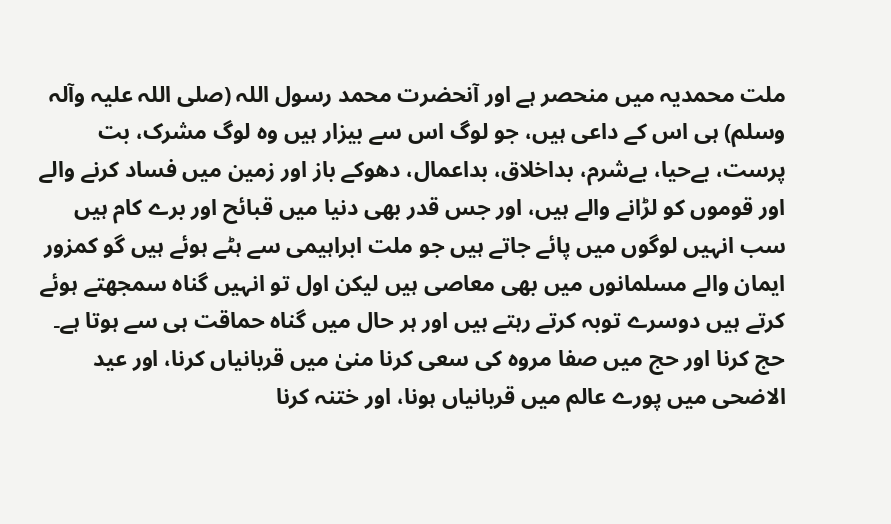ملت محمدیہ میں منحصر ہے اور آنحضرت محمد رسول اللہ (صلی اللہ علیہ وآلہ وسلم) ہی اس کے داعی ہیں، جو لوگ اس سے بیزار ہیں وہ لوگ مشرک، بت پرست، بےحیا، بےشرم، بداخلاق، بداعمال، دھوکے باز اور زمین میں فساد کرنے والے اور قوموں کو لڑانے والے ہیں، اور جس قدر بھی دنیا میں قبائح اور برے کام ہیں سب انہیں لوگوں میں پائے جاتے ہیں جو ملت ابراہیمی سے ہٹے ہوئے ہیں گو کمزور ایمان والے مسلمانوں میں بھی معاصی ہیں لیکن اول تو انہیں گناہ سمجھتے ہوئے کرتے ہیں دوسرے توبہ کرتے رہتے ہیں اور ہر حال میں گناہ حماقت ہی سے ہوتا ہے۔ حج کرنا اور حج میں صفا مروہ کی سعی کرنا منیٰ میں قربانیاں کرنا، اور عید الاضحی میں پورے عالم میں قربانیاں ہونا، اور ختنہ کرنا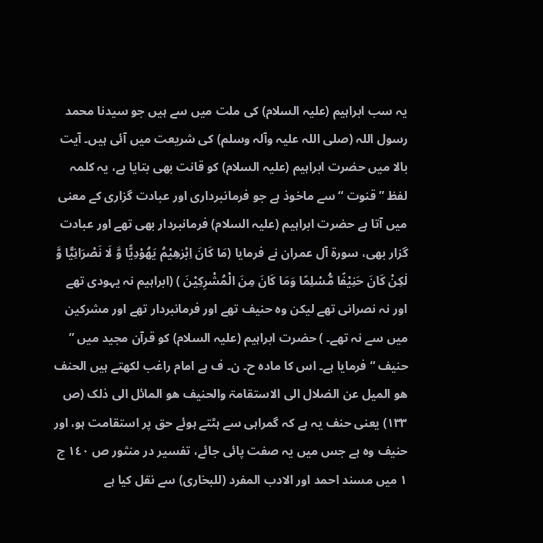یہ سب ابراہیم (علیہ السلام) کی ملت میں سے ہیں جو سیدنا محمد رسول اللہ (صلی اللہ علیہ وآلہ وسلم) کی شریعت میں آئی ہیں۔ آیت بالا میں حضرت ابراہیم (علیہ السلام) کو قانت بھی بتایا ہے، یہ کلمہ لفظ ” قنوت “ سے ماخوذ ہے جو فرمانبرداری اور عبادت گزاری کے معنی میں آتا ہے حضرت ابراہیم (علیہ السلام) فرمانبردار بھی تھے اور عبادت گزار بھی، سورة آل عمران نے فرمایا (مَا کَانَ اِبْرٰھِیْمُ یَھُوْدِیًّا وَّ لَا نَصْرَانِیًّا وَّ لٰکِنْ کَانَ حَنِیْفًا مُّسْلِمًا وَمَا کَانَ مِنَ الْمُشْرِکِیْنَ ) (ابراہیم نہ یہودی تھے اور نہ نصرانی تھے لیکن وہ حنیف تھے اور فرمانبردار تھے اور مشرکین میں سے نہ تھے۔ ) حضرت ابراہیم (علیہ السلام) کو قرآن مجید میں ” حنیف “ فرمایا ہے۔ اس کا مادہ ح۔ ن۔ ف ہے امام راغب لکھتے ہیں الحنف ھو المیل عن الضلال الی الاستقامۃ والحنیف ھو المائل الی ذلک (ص ١٣٣) یعنی حنف یہ ہے کہ گمراہی سے ہٹتے ہوئے حق پر استقامت ہو، اور حنیف وہ ہے جس میں یہ صفت پائی جائے، تفسیر در منثور ص ١٤٠ ج ١ میں مسند احمد اور الادب المفرد (للبخاری) سے نقل کیا ہے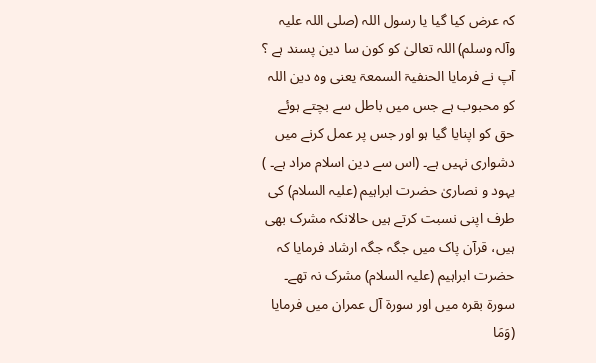کہ عرض کیا گیا یا رسول اللہ (صلی اللہ علیہ وآلہ وسلم) اللہ تعالیٰ کو کون سا دین پسند ہے ؟ آپ نے فرمایا الحنفیۃ السمعۃ یعنی وہ دین اللہ کو محبوب ہے جس میں باطل سے بچتے ہوئے حق کو اپنایا گیا ہو اور جس پر عمل کرنے میں دشواری نہیں ہے۔ (اس سے دین اسلام مراد ہے۔ ) یہود و نصاریٰ حضرت ابراہیم (علیہ السلام) کی طرف اپنی نسبت کرتے ہیں حالانکہ مشرک بھی ہیں، قرآن پاک میں جگہ جگہ ارشاد فرمایا کہ حضرت ابراہیم (علیہ السلام) مشرک نہ تھے۔ سورة بقرہ میں اور سورة آل عمران میں فرمایا (وَمَا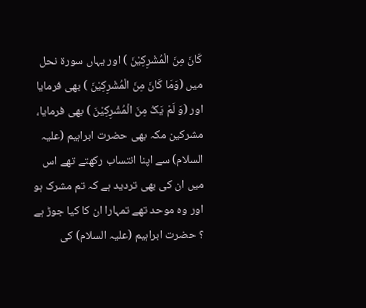کَانَ مِنَ الْمُشْرِکِیْنَ ) اور یہاں سورة نحل میں (وَمَا کَانَ مِنَ الْمُشْرِکِیْنَ ) بھی فرمایا اور (وَ لَمْ یَکُ مِنَ الْمُشْرِکِیْنَ ) بھی فرمایا، مشرکین مکہ بھی حضرت ابراہیم (علیہ السلام) سے اپنا انتساب رکھتے تھے اس میں ان کی بھی تردید ہے کہ تم مشرک ہو اور وہ موحد تھے تمہارا ان کا کیا جوڑ ہے ؟ حضرت ابراہیم (علیہ السلام) کی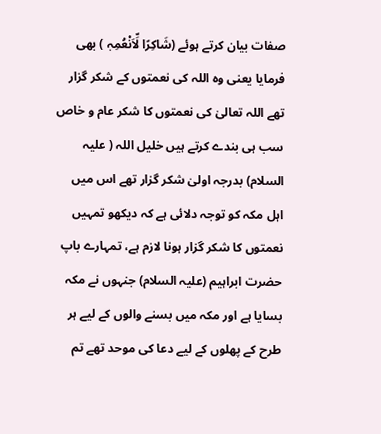صفات بیان کرتے ہوئے (شَاکِرًا لِّاَنْعُمِہٖ ) بھی فرمایا یعنی وہ اللہ کی نعمتوں کے شکر گزار تھے اللہ تعالیٰ کی نعمتوں کا شکر عام و خاص سب ہی بندے کرتے ہیں خلیل اللہ ( علیہ السلام) بدرجہ اولیٰ شکر گزار تھے اس میں اہل مکہ کو توجہ دلائی ہے کہ دیکھو تمہیں نعمتوں کا شکر گزار ہونا لازم ہے، تمہارے باپ حضرت ابراہیم (علیہ السلام) جنہوں نے مکہ بسایا ہے اور مکہ میں بسنے والوں کے لیے ہر طرح کے پھلوں کے لیے دعا کی موحد تھے تم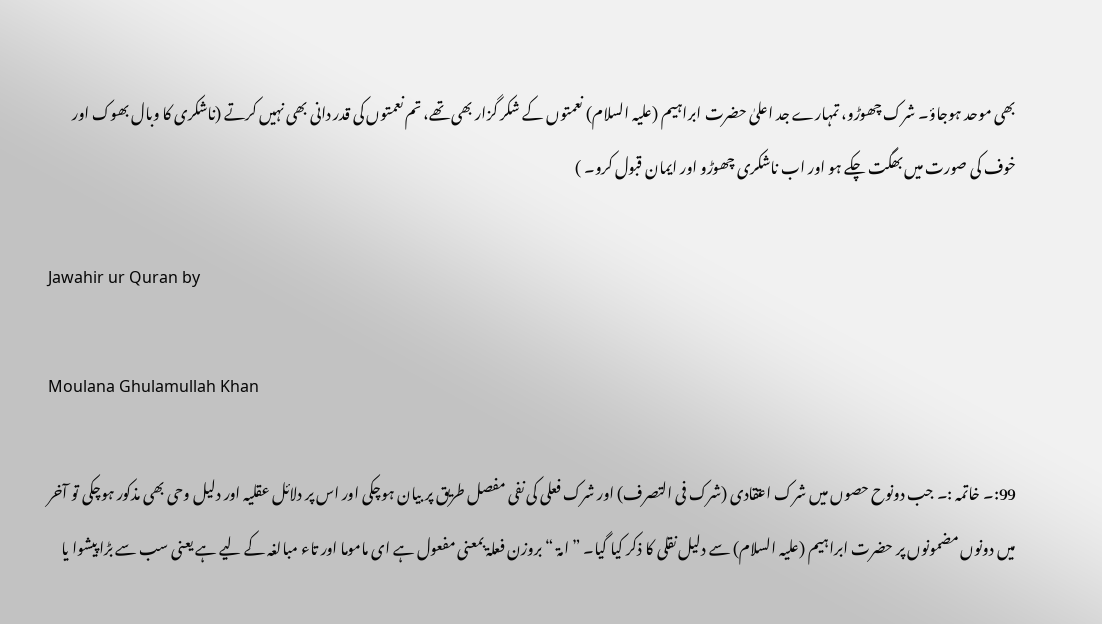بھی موحد ہوجاؤ۔ شرک چھوڑو، تمہارے جد اعلیٰ حضرت ابراہیم (علیہ السلام) نعمتوں کے شکر گزار بھی تھے، تم نعمتوں کی قدر دانی بھی نہیں کرتے (ناشکری کا وبال بھوک اور خوف کی صورت میں بھگت چکے ہو اور اب ناشکری چھوڑو اور ایمان قبول کرو۔ )

Jawahir ur Quran by

Moulana Ghulamullah Khan

99:۔ خاتمہ :۔ جب دونوح حصوں میں شرک اعتقادی (شرک فی التصرف) اور شرک فعلی کی نفی مفصل طریق پر بیان ہوچکی اور اس پر دلائل عقلیہ اور دلیل وحی بھی مذکور ہوچکی تو آخر میں دونوں مضمونوں پر حضرت ابراہیم (علیہ السلام) سے دلیل نقلی کا ذکر کیا گیا۔ ” امۃ “ بروزن فعلۃ بمعنی مفعول ہے ای ماموما اور تاء مبالغہ کے لیے ہے یعنی سب سے بڑا پیشوا یا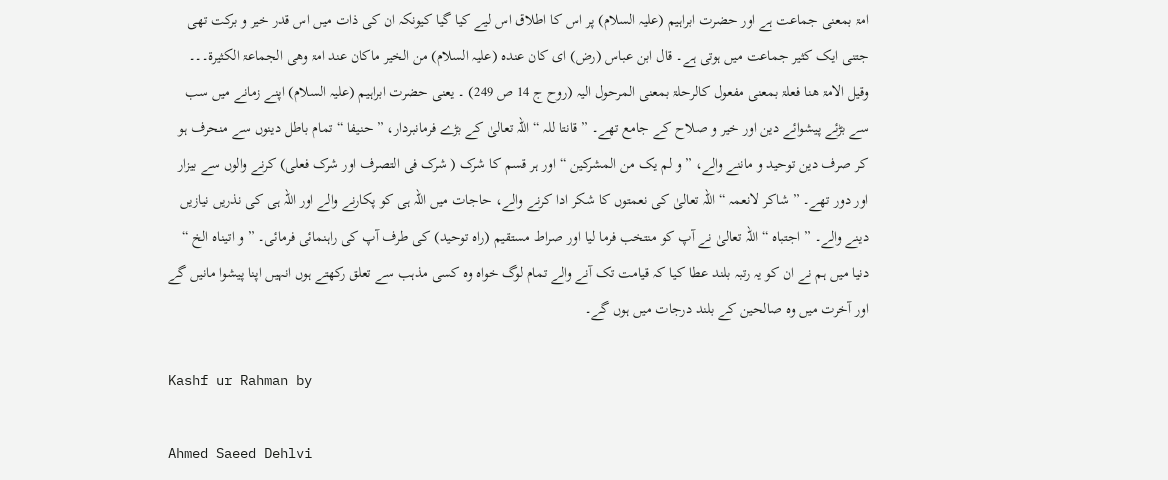امۃ بمعنی جماعت ہے اور حضرت ابراہیم (علیہ السلام) پر اس کا اطلاق اس لیے کیا گیا کیونکہ ان کی ذات میں اس قدر خیر و برکت تھی جتنی ایک کثیر جماعت میں ہوتی ہے۔ قال ابن عباس (رض) ای کان عندہ (علیہ السلام) من الخیر ماکان عند امۃ وھی الجماعۃ الکثیرۃ۔۔۔ وقیل الامۃ ھنا فعلۃ بمعنی مفعول کالرحلۃ بمعنی المرحول الیہ (روح ج 14 ص 249) ۔ یعنی حضرت ابراہیم (علیہ السلام) اپنے زمانے میں سب سے بڑئے پیشوائے دین اور خیر و صلاح کے جامع تھے۔ ” قانتا للہ “ اللہ تعالیٰ کے بڑے فرمانبردار، ” حنیفا “ تمام باطل دینوں سے منحرف ہو کر صرف دین توحید و ماننے والے، ” و لم یک من المشرکین “ اور ہر قسم کا شرک ( شرک فی التصرف اور شرک فعلی) کرنے والوں سے بیزار اور دور تھے۔ ” شاکر لانعمہ “ اللہ تعالیٰ کی نعمتوں کا شکر ادا کرنے والے، حاجات میں اللہ ہی کو پکارنے والے اور اللہ ہی کی نذریں نیازیں دینے والے۔ ” اجتباہ “ اللہ تعالیٰ نے آپ کو منتخب فرما لیا اور صراط مستقیم (راہ توحید) کی طرف آپ کی راہنمائی فرمائی۔ ” و اتیناہ الخ “ دنیا میں ہم نے ان کو یہ رتبہ بلند عطا کیا کہ قیامت تک آنے والے تمام لوگ خواہ وہ کسی مذہب سے تعلق رکھتے ہوں انہیں اپنا پیشوا مانیں گے اور آخرت میں وہ صالحین کے بلند درجات میں ہوں گے۔

Kashf ur Rahman by

Ahmed Saeed Dehlvi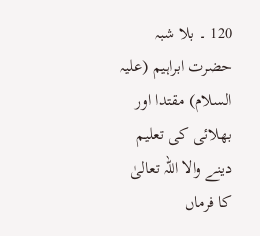120 ۔ بلا شبہ حضرت ابراہیم (علیہ السلام) مقتدا اور بھلائی کی تعلیم دینے والا اللہ تعالیٰ کا فرماں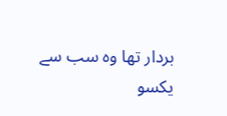بردار تھا وہ سب سے یکسو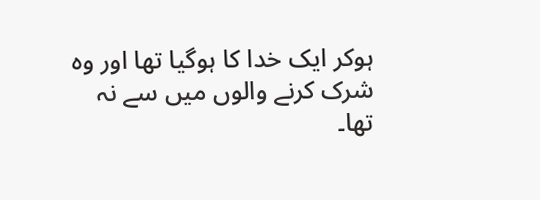ہوکر ایک خدا کا ہوگیا تھا اور وہ شرک کرنے والوں میں سے نہ تھا۔